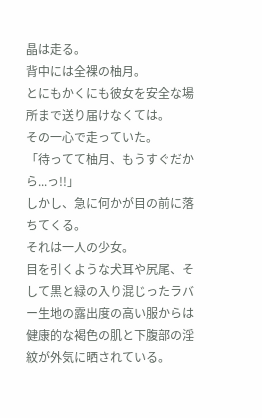晶は走る。
背中には全裸の柚月。
とにもかくにも彼女を安全な場所まで送り届けなくては。
その一心で走っていた。
「待ってて柚月、もうすぐだから...っ!!」
しかし、急に何かが目の前に落ちてくる。
それは一人の少女。
目を引くような犬耳や尻尾、そして黒と緑の入り混じったラバー生地の露出度の高い服からは健康的な褐色の肌と下腹部の淫紋が外気に晒されている。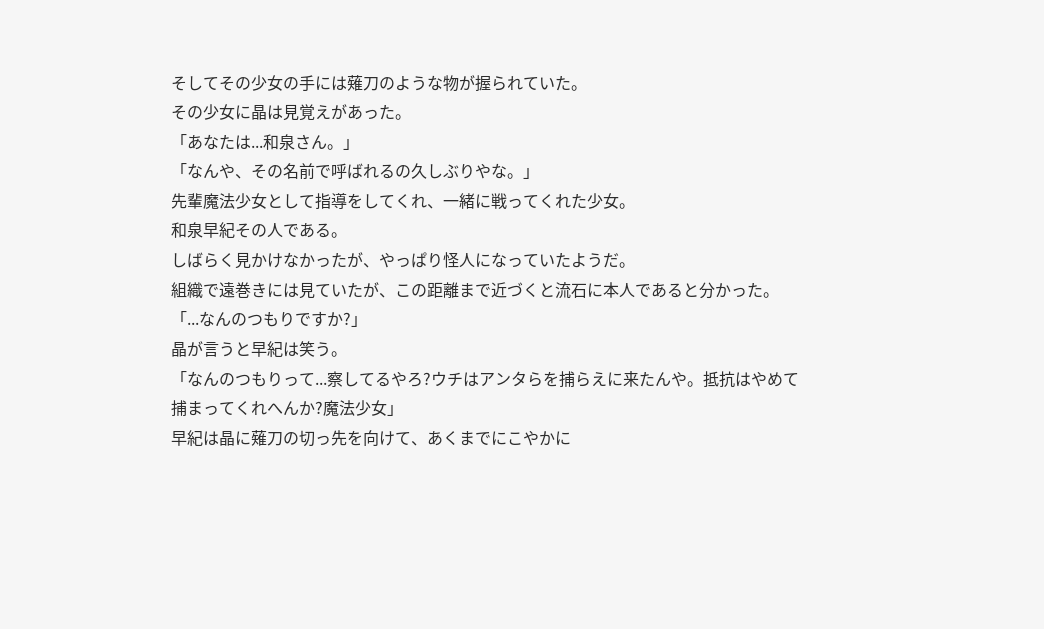そしてその少女の手には薙刀のような物が握られていた。
その少女に晶は見覚えがあった。
「あなたは...和泉さん。」
「なんや、その名前で呼ばれるの久しぶりやな。」
先輩魔法少女として指導をしてくれ、一緒に戦ってくれた少女。
和泉早紀その人である。
しばらく見かけなかったが、やっぱり怪人になっていたようだ。
組織で遠巻きには見ていたが、この距離まで近づくと流石に本人であると分かった。
「...なんのつもりですか?」
晶が言うと早紀は笑う。
「なんのつもりって...察してるやろ?ウチはアンタらを捕らえに来たんや。抵抗はやめて捕まってくれへんか?魔法少女」
早紀は晶に薙刀の切っ先を向けて、あくまでにこやかに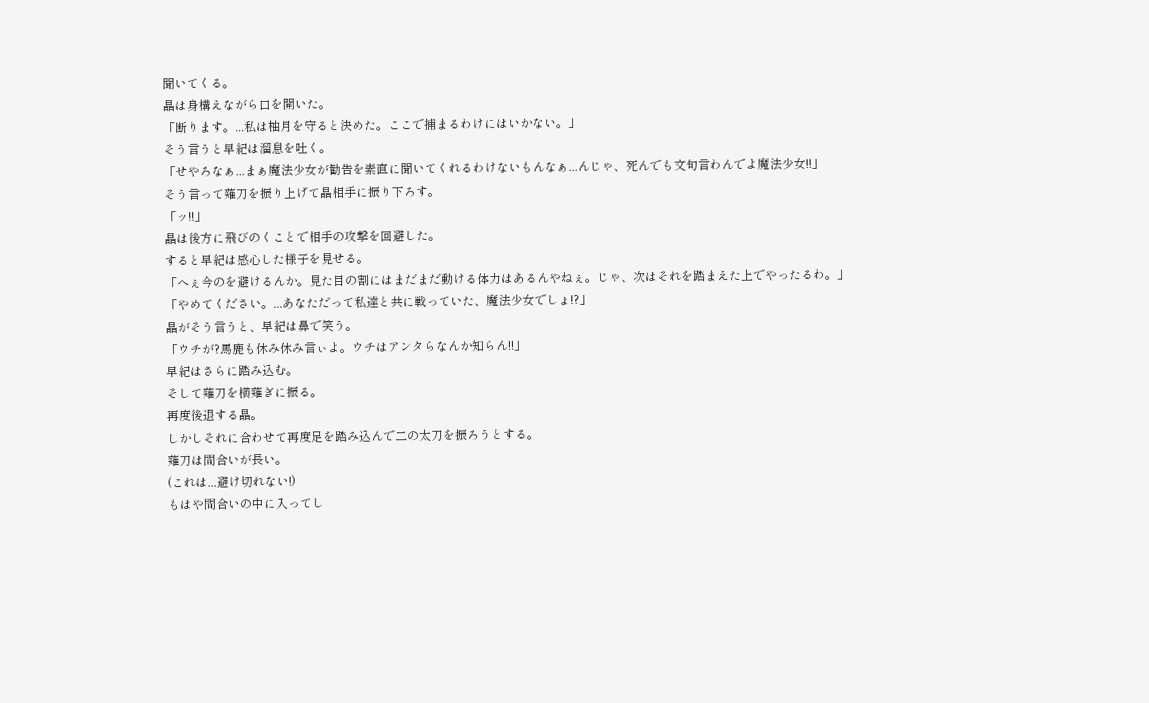聞いてくる。
晶は身構えながら口を開いた。
「断ります。...私は柚月を守ると決めた。ここで捕まるわけにはいかない。」
そう言うと早紀は溜息を吐く。
「せやろなぁ...まぁ魔法少女が勧告を素直に聞いてくれるわけないもんなぁ...んじゃ、死んでも文句言わんでよ魔法少女!!」
そう言って薙刀を振り上げて晶相手に振り下ろす。
「ッ!!」
晶は後方に飛びのくことで相手の攻撃を回避した。
すると早紀は感心した様子を見せる。
「へぇ今のを避けるんか。見た目の割にはまだまだ動ける体力はあるんやねぇ。じゃ、次はそれを踏まえた上でやったるわ。」
「やめてください。...あなただって私達と共に戦っていた、魔法少女でしょ!?」
晶がそう言うと、早紀は鼻で笑う。
「ウチが?馬鹿も休み休み言ぃよ。ウチはアンタらなんか知らん!!」
早紀はさらに踏み込む。
そして薙刀を横薙ぎに振る。
再度後退する晶。
しかしそれに合わせて再度足を踏み込んで二の太刀を振ろうとする。
薙刀は間合いが長い。
(これは...避け切れない!)
もはや間合いの中に入ってし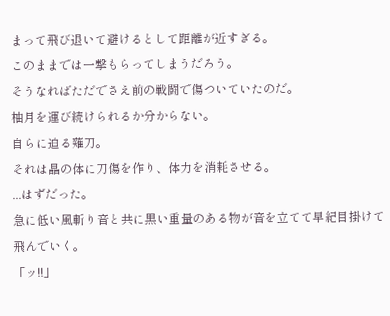まって飛び退いて避けるとして距離が近すぎる。
このままでは一撃もらってしまうだろう。
そうなればただでさえ前の戦闘で傷ついていたのだ。
柚月を運び続けられるか分からない。
自らに迫る薙刀。
それは晶の体に刀傷を作り、体力を消耗させる。
...はずだった。
急に低い風斬り音と共に黒い重量のある物が音を立てて早紀目掛けて飛んでいく。
「ッ!!」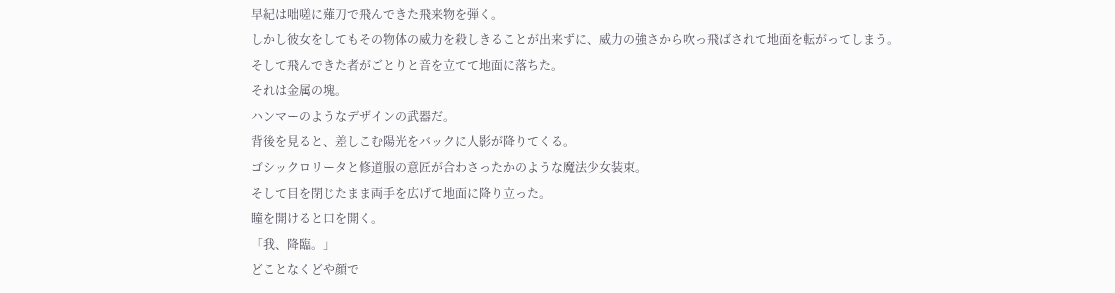早紀は咄嗟に薙刀で飛んできた飛来物を弾く。
しかし彼女をしてもその物体の威力を殺しきることが出来ずに、威力の強さから吹っ飛ばされて地面を転がってしまう。
そして飛んできた者がごとりと音を立てて地面に落ちた。
それは金属の塊。
ハンマーのようなデザインの武器だ。
背後を見ると、差しこむ陽光をバックに人影が降りてくる。
ゴシックロリータと修道服の意匠が合わさったかのような魔法少女装束。
そして目を閉じたまま両手を広げて地面に降り立った。
瞳を開けると口を開く。
「我、降臨。」
どことなくどや顔で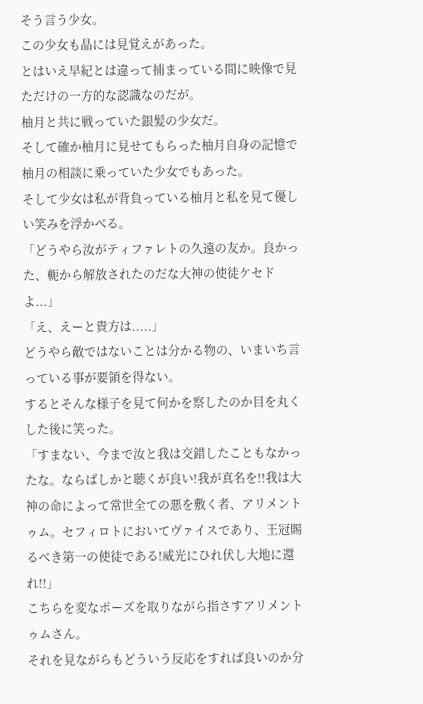そう言う少女。
この少女も晶には見覚えがあった。
とはいえ早紀とは違って捕まっている間に映像で見ただけの一方的な認識なのだが。
柚月と共に戦っていた銀髪の少女だ。
そして確か柚月に見せてもらった柚月自身の記憶で柚月の相談に乗っていた少女でもあった。
そして少女は私が背負っている柚月と私を見て優しい笑みを浮かべる。
「どうやら汝がティファレトの久遠の友か。良かった、軛から解放されたのだな大神の使徒ケセドよ...」
「え、えーと貴方は.....」
どうやら敵ではないことは分かる物の、いまいち言っている事が要領を得ない。
するとそんな様子を見て何かを察したのか目を丸くした後に笑った。
「すまない、今まで汝と我は交錯したこともなかったな。ならばしかと聴くが良い!我が真名を!!我は大神の命によって常世全ての悪を敷く者、アリメントゥム。セフィロトにおいてヴァイスであり、王冠賜るべき第一の使徒である!威光にひれ伏し大地に還れ!!」
こちらを変なポーズを取りながら指さすアリメントゥムさん。
それを見ながらもどういう反応をすれば良いのか分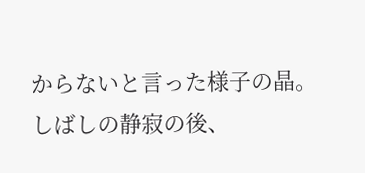からないと言った様子の晶。
しばしの静寂の後、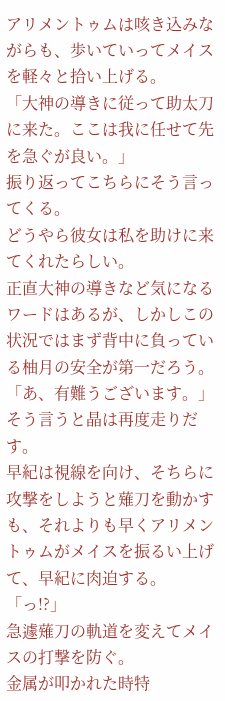アリメントゥムは咳き込みながらも、歩いていってメイスを軽々と拾い上げる。
「大神の導きに従って助太刀に来た。ここは我に任せて先を急ぐが良い。」
振り返ってこちらにそう言ってくる。
どうやら彼女は私を助けに来てくれたらしい。
正直大神の導きなど気になるワードはあるが、しかしこの状況ではまず背中に負っている柚月の安全が第一だろう。
「あ、有難うございます。」
そう言うと晶は再度走りだす。
早紀は視線を向け、そちらに攻撃をしようと薙刀を動かすも、それよりも早くアリメントゥムがメイスを振るい上げて、早紀に肉迫する。
「っ!?」
急遽薙刀の軌道を変えてメイスの打撃を防ぐ。
金属が叩かれた時特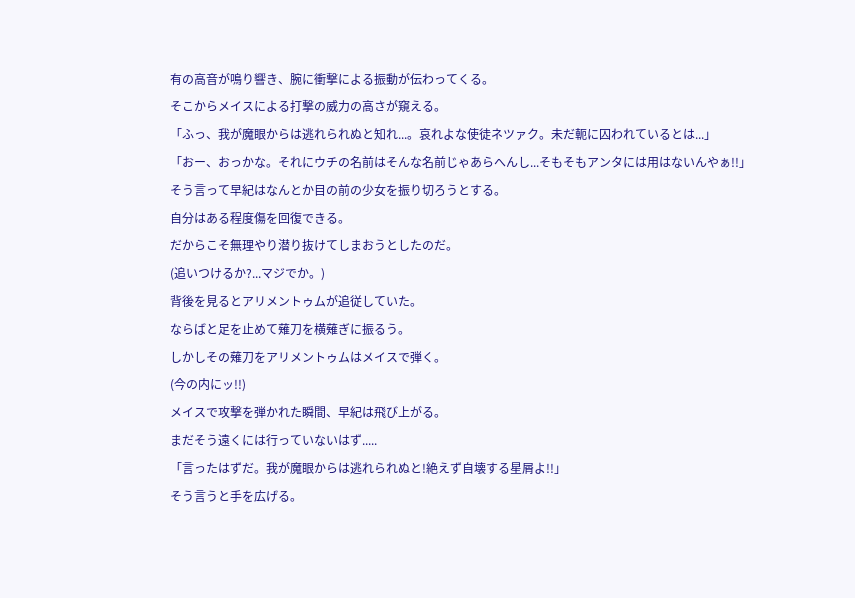有の高音が鳴り響き、腕に衝撃による振動が伝わってくる。
そこからメイスによる打撃の威力の高さが窺える。
「ふっ、我が魔眼からは逃れられぬと知れ...。哀れよな使徒ネツァク。未だ軛に囚われているとは...」
「おー、おっかな。それにウチの名前はそんな名前じゃあらへんし...そもそもアンタには用はないんやぁ!!」
そう言って早紀はなんとか目の前の少女を振り切ろうとする。
自分はある程度傷を回復できる。
だからこそ無理やり潜り抜けてしまおうとしたのだ。
(追いつけるか?...マジでか。)
背後を見るとアリメントゥムが追従していた。
ならばと足を止めて薙刀を横薙ぎに振るう。
しかしその薙刀をアリメントゥムはメイスで弾く。
(今の内にッ!!)
メイスで攻撃を弾かれた瞬間、早紀は飛び上がる。
まだそう遠くには行っていないはず.....
「言ったはずだ。我が魔眼からは逃れられぬと!絶えず自壊する星屑よ!!」
そう言うと手を広げる。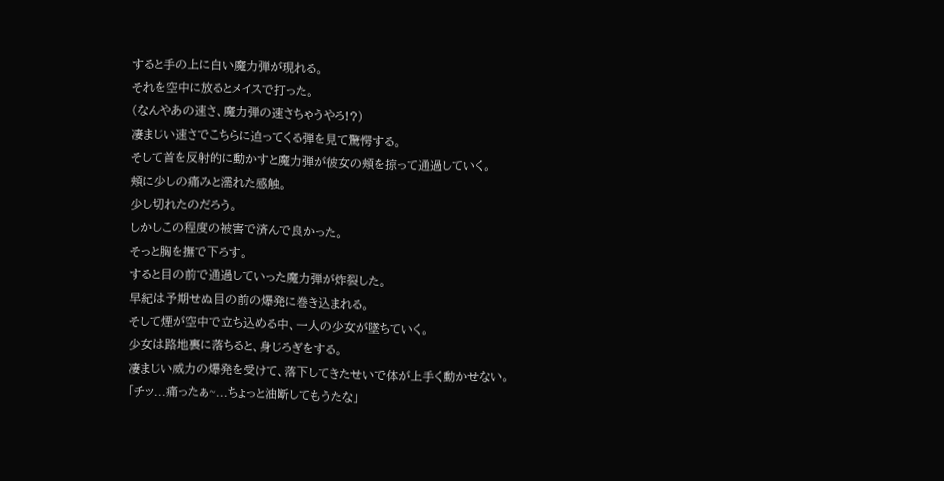すると手の上に白い魔力弾が現れる。
それを空中に放るとメイスで打った。
(なんやあの速さ、魔力弾の速さちゃうやろ!?)
凄まじい速さでこちらに迫ってくる弾を見て驚愕する。
そして首を反射的に動かすと魔力弾が彼女の頬を掠って通過していく。
頬に少しの痛みと濡れた感触。
少し切れたのだろう。
しかしこの程度の被害で済んで良かった。
そっと胸を撫で下ろす。
すると目の前で通過していった魔力弾が炸裂した。
早紀は予期せぬ目の前の爆発に巻き込まれる。
そして煙が空中で立ち込める中、一人の少女が墜ちていく。
少女は路地裏に落ちると、身じろぎをする。
凄まじい威力の爆発を受けて、落下してきたせいで体が上手く動かせない。
「チッ...痛ったぁ~...ちょっと油断してもうたな」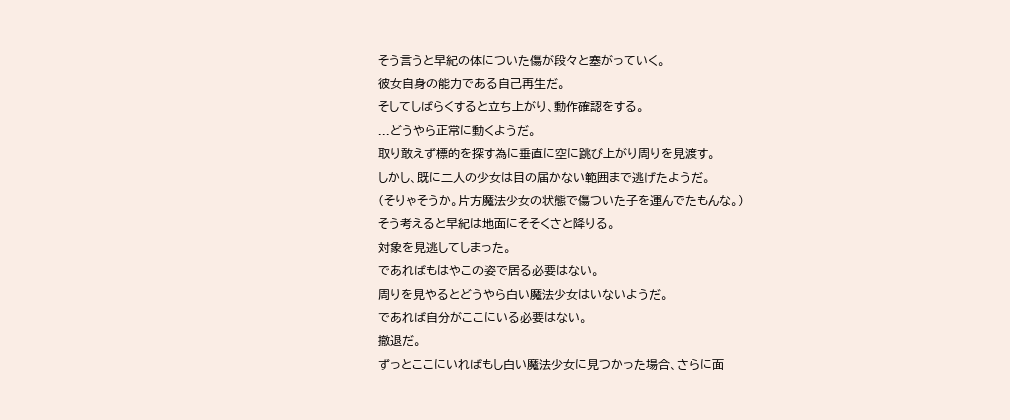そう言うと早紀の体についた傷が段々と塞がっていく。
彼女自身の能力である自己再生だ。
そしてしばらくすると立ち上がり、動作確認をする。
...どうやら正常に動くようだ。
取り敢えず標的を探す為に垂直に空に跳び上がり周りを見渡す。
しかし、既に二人の少女は目の届かない範囲まで逃げたようだ。
(そりゃそうか。片方魔法少女の状態で傷ついた子を運んでたもんな。)
そう考えると早紀は地面にそそくさと降りる。
対象を見逃してしまった。
であればもはやこの姿で居る必要はない。
周りを見やるとどうやら白い魔法少女はいないようだ。
であれば自分がここにいる必要はない。
撤退だ。
ずっとここにいればもし白い魔法少女に見つかった場合、さらに面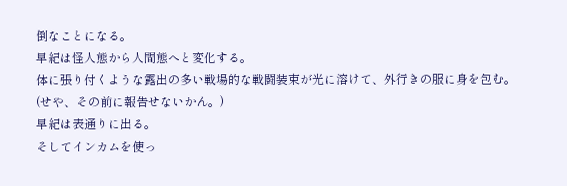倒なことになる。
早紀は怪人態から人間態へと変化する。
体に張り付くような露出の多い戦場的な戦闘装束が光に溶けて、外行きの服に身を包む。
(せや、その前に報告せないかん。)
早紀は表通りに出る。
そしてインカムを使っ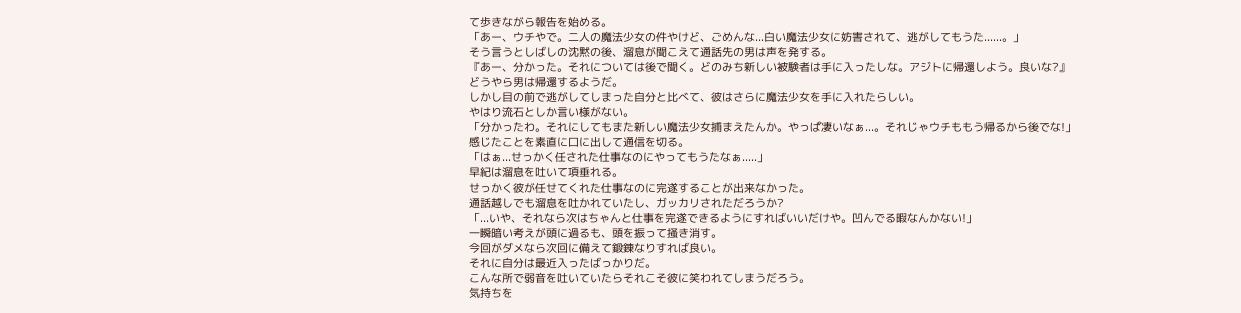て歩きながら報告を始める。
「あー、ウチやで。二人の魔法少女の件やけど、ごめんな...白い魔法少女に妨害されて、逃がしてもうた......。」
そう言うとしばしの沈黙の後、溜息が聞こえて通話先の男は声を発する。
『あー、分かった。それについては後で聞く。どのみち新しい被験者は手に入ったしな。アジトに帰還しよう。良いな?』
どうやら男は帰還するようだ。
しかし目の前で逃がしてしまった自分と比べて、彼はさらに魔法少女を手に入れたらしい。
やはり流石としか言い様がない。
「分かったわ。それにしてもまた新しい魔法少女捕まえたんか。やっぱ凄いなぁ...。それじゃウチももう帰るから後でな!」
感じたことを素直に口に出して通信を切る。
「はぁ...せっかく任された仕事なのにやってもうたなぁ.....」
早紀は溜息を吐いて項垂れる。
せっかく彼が任せてくれた仕事なのに完遂することが出来なかった。
通話越しでも溜息を吐かれていたし、ガッカリされただろうか?
「...いや、それなら次はちゃんと仕事を完遂できるようにすればいいだけや。凹んでる暇なんかない!」
一瞬暗い考えが頭に過るも、頭を振って掻き消す。
今回がダメなら次回に備えて鍛錬なりすれば良い。
それに自分は最近入ったばっかりだ。
こんな所で弱音を吐いていたらそれこそ彼に笑われてしまうだろう。
気持ちを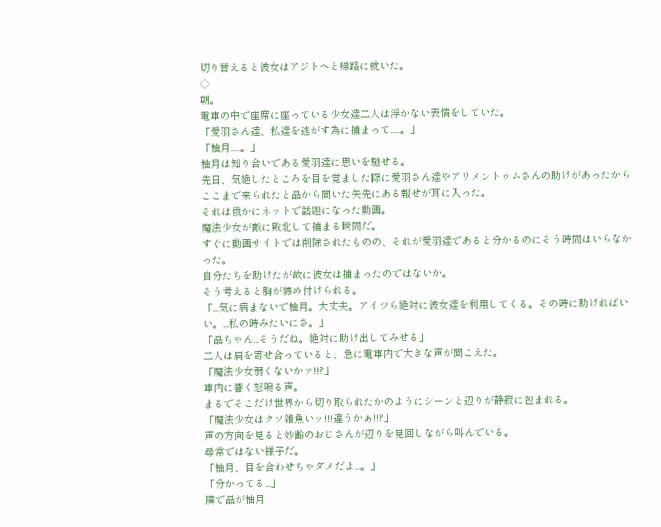切り替えると彼女はアジトへと帰路に就いた。
◇
朝。
電車の中で座席に座っている少女達二人は浮かない表情をしていた。
「愛羽さん達、私達を逃がす為に捕まって.....。」
「柚月.....。」
柚月は知り合いである愛羽達に思いを馳せる。
先日、気絶したところを目を覚ました際に愛羽さん達やアリメントゥムさんの助けがあったからここまで来られたと晶から聞いた矢先にある報せが耳に入った。
それは俄かにネットで話題になった動画。
魔法少女が敵に敗北して捕まる瞬間だ。
すぐに動画サイトでは削除されたものの、それが愛羽達であると分かるのにそう時間はいらなかった。
自分たちを助けたが故に彼女は捕まったのではないか。
そう考えると胸が締め付けられる。
「...気に病まないで柚月。大丈夫。アイツら絶対に彼女達を利用してくる。その時に助ければいい。...私の時みたいにさ。」
「晶ちゃん...そうだね。絶対に助け出してみせる」
二人は肩を寄せ合っていると、急に電車内で大きな声が聞こえた。
「魔法少女弱くないかァ!!?」
車内に響く怒鳴る声。
まるでそこだけ世界から切り取られたかのようにシーンと辺りが静寂に包まれる。
「魔法少女はクソ雑魚いッ!!!違うかぁ!!?」
声の方向を見ると妙齢のおじさんが辺りを見回しながら叫んでいる。
尋常ではない様子だ。
「柚月、目を合わせちゃダメだよ...。」
「分かってる...」
隣で晶が柚月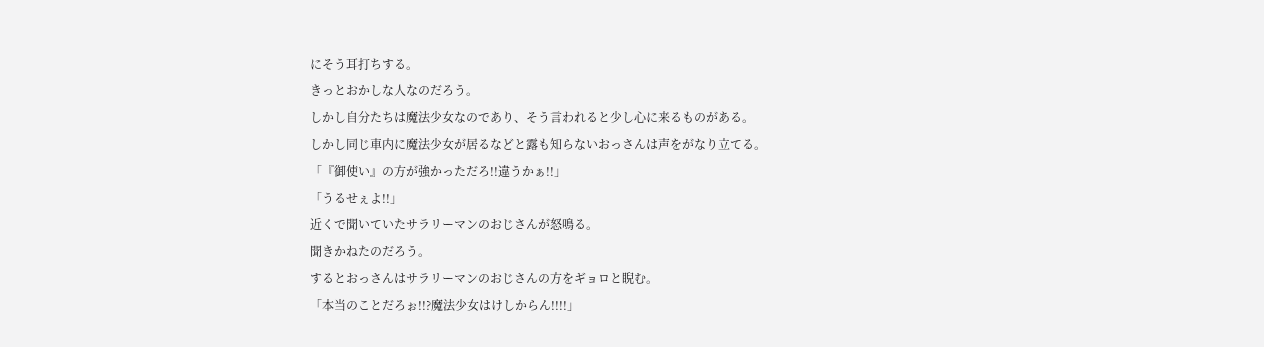にそう耳打ちする。
きっとおかしな人なのだろう。
しかし自分たちは魔法少女なのであり、そう言われると少し心に来るものがある。
しかし同じ車内に魔法少女が居るなどと露も知らないおっさんは声をがなり立てる。
「『御使い』の方が強かっただろ!!違うかぁ!!」
「うるせぇよ!!」
近くで聞いていたサラリーマンのおじさんが怒鳴る。
聞きかねたのだろう。
するとおっさんはサラリーマンのおじさんの方をギョロと睨む。
「本当のことだろぉ!!?魔法少女はけしからん!!!!」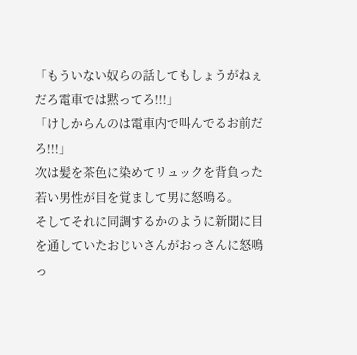「もういない奴らの話してもしょうがねぇだろ電車では黙ってろ!!!」
「けしからんのは電車内で叫んでるお前だろ!!!」
次は髪を茶色に染めてリュックを背負った若い男性が目を覚まして男に怒鳴る。
そしてそれに同調するかのように新聞に目を通していたおじいさんがおっさんに怒鳴っ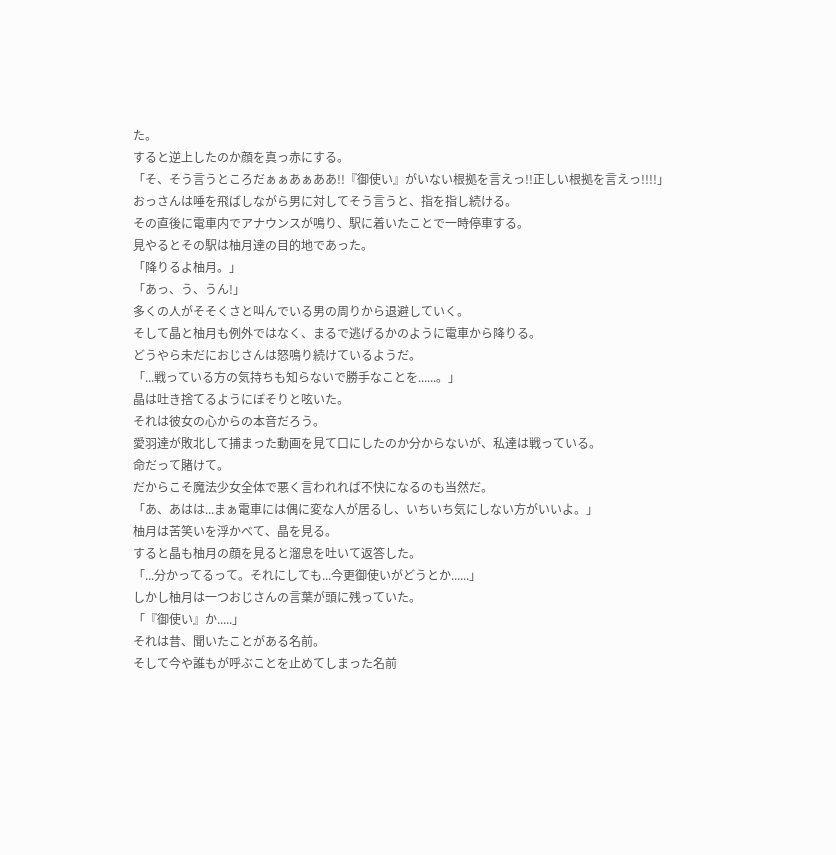た。
すると逆上したのか顔を真っ赤にする。
「そ、そう言うところだぁぁあぁああ!!『御使い』がいない根拠を言えっ!!正しい根拠を言えっ!!!!」
おっさんは唾を飛ばしながら男に対してそう言うと、指を指し続ける。
その直後に電車内でアナウンスが鳴り、駅に着いたことで一時停車する。
見やるとその駅は柚月達の目的地であった。
「降りるよ柚月。」
「あっ、う、うん!」
多くの人がそそくさと叫んでいる男の周りから退避していく。
そして晶と柚月も例外ではなく、まるで逃げるかのように電車から降りる。
どうやら未だにおじさんは怒鳴り続けているようだ。
「...戦っている方の気持ちも知らないで勝手なことを......。」
晶は吐き捨てるようにぼそりと呟いた。
それは彼女の心からの本音だろう。
愛羽達が敗北して捕まった動画を見て口にしたのか分からないが、私達は戦っている。
命だって賭けて。
だからこそ魔法少女全体で悪く言われれば不快になるのも当然だ。
「あ、あはは...まぁ電車には偶に変な人が居るし、いちいち気にしない方がいいよ。」
柚月は苦笑いを浮かべて、晶を見る。
すると晶も柚月の顔を見ると溜息を吐いて返答した。
「...分かってるって。それにしても...今更御使いがどうとか......」
しかし柚月は一つおじさんの言葉が頭に残っていた。
「『御使い』か.....」
それは昔、聞いたことがある名前。
そして今や誰もが呼ぶことを止めてしまった名前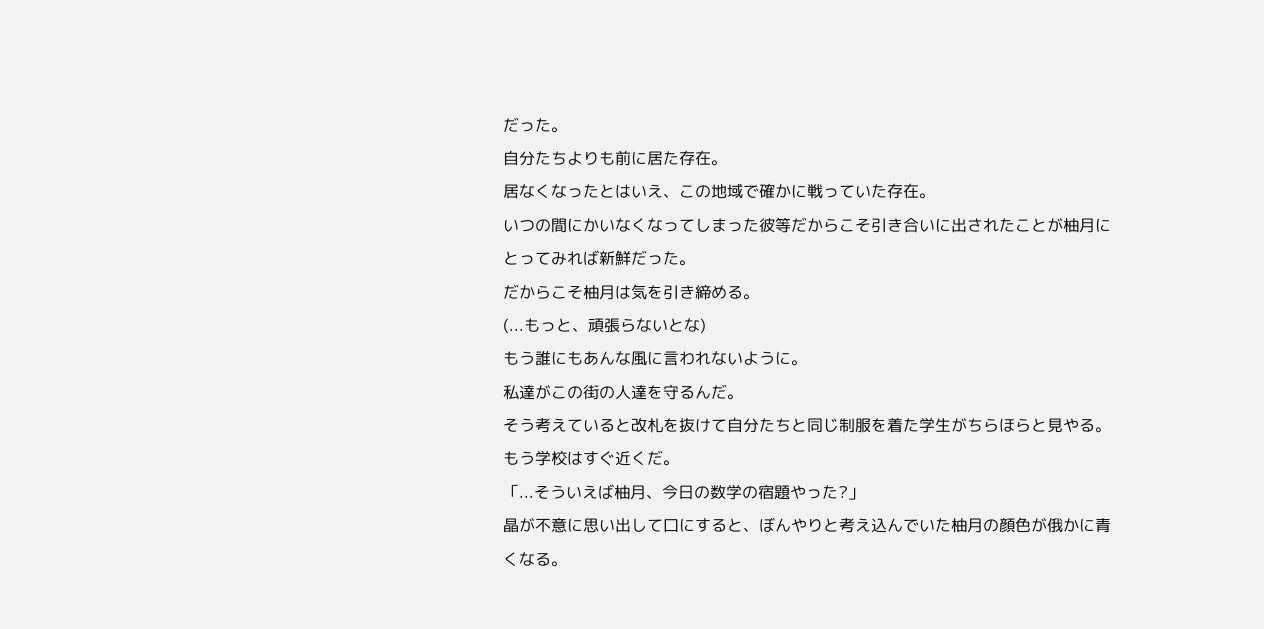だった。
自分たちよりも前に居た存在。
居なくなったとはいえ、この地域で確かに戦っていた存在。
いつの間にかいなくなってしまった彼等だからこそ引き合いに出されたことが柚月にとってみれば新鮮だった。
だからこそ柚月は気を引き締める。
(...もっと、頑張らないとな)
もう誰にもあんな風に言われないように。
私達がこの街の人達を守るんだ。
そう考えていると改札を抜けて自分たちと同じ制服を着た学生がちらほらと見やる。
もう学校はすぐ近くだ。
「...そういえば柚月、今日の数学の宿題やった?」
晶が不意に思い出して口にすると、ぼんやりと考え込んでいた柚月の顔色が俄かに青くなる。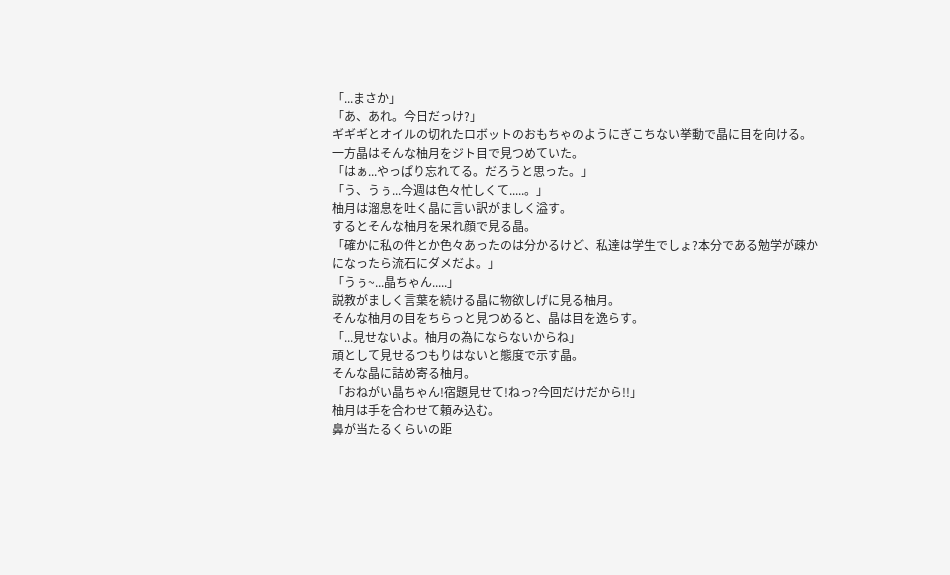「...まさか」
「あ、あれ。今日だっけ?」
ギギギとオイルの切れたロボットのおもちゃのようにぎこちない挙動で晶に目を向ける。
一方晶はそんな柚月をジト目で見つめていた。
「はぁ...やっぱり忘れてる。だろうと思った。」
「う、うぅ...今週は色々忙しくて.....。」
柚月は溜息を吐く晶に言い訳がましく溢す。
するとそんな柚月を呆れ顔で見る晶。
「確かに私の件とか色々あったのは分かるけど、私達は学生でしょ?本分である勉学が疎かになったら流石にダメだよ。」
「うぅ~...晶ちゃん.....」
説教がましく言葉を続ける晶に物欲しげに見る柚月。
そんな柚月の目をちらっと見つめると、晶は目を逸らす。
「...見せないよ。柚月の為にならないからね」
頑として見せるつもりはないと態度で示す晶。
そんな晶に詰め寄る柚月。
「おねがい晶ちゃん!宿題見せて!ねっ?今回だけだから!!」
柚月は手を合わせて頼み込む。
鼻が当たるくらいの距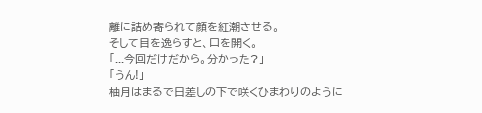離に詰め寄られて顔を紅潮させる。
そして目を逸らすと、口を開く。
「...今回だけだから。分かった?」
「うん!」
柚月はまるで日差しの下で咲くひまわりのように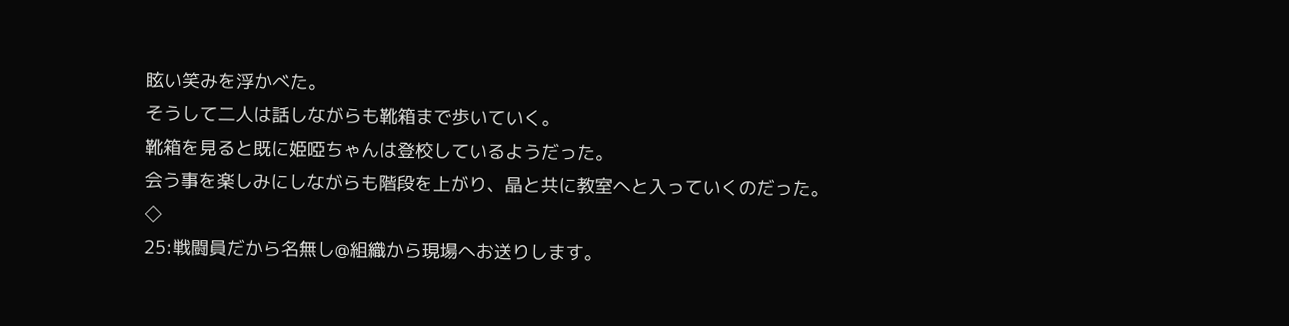眩い笑みを浮かべた。
そうして二人は話しながらも靴箱まで歩いていく。
靴箱を見ると既に姫啞ちゃんは登校しているようだった。
会う事を楽しみにしながらも階段を上がり、晶と共に教室へと入っていくのだった。
◇
25:戦闘員だから名無し@組織から現場へお送りします。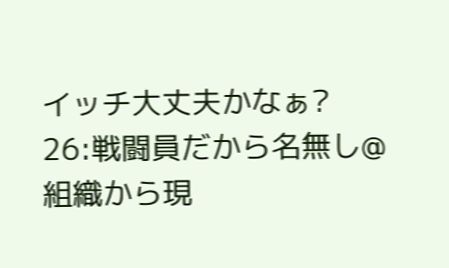イッチ大丈夫かなぁ?
26:戦闘員だから名無し@組織から現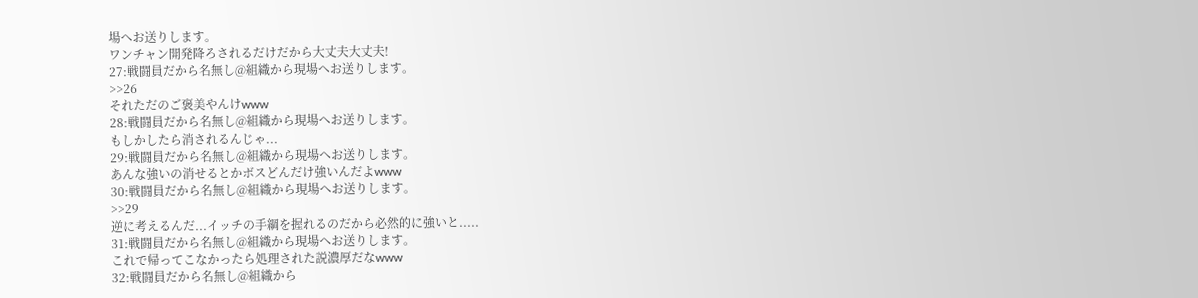場へお送りします。
ワンチャン開発降ろされるだけだから大丈夫大丈夫!
27:戦闘員だから名無し@組織から現場へお送りします。
>>26
それただのご褒美やんけwww
28:戦闘員だから名無し@組織から現場へお送りします。
もしかしたら消されるんじゃ...
29:戦闘員だから名無し@組織から現場へお送りします。
あんな強いの消せるとかボスどんだけ強いんだよwww
30:戦闘員だから名無し@組織から現場へお送りします。
>>29
逆に考えるんだ...イッチの手綱を握れるのだから必然的に強いと.....
31:戦闘員だから名無し@組織から現場へお送りします。
これで帰ってこなかったら処理された説濃厚だなwww
32:戦闘員だから名無し@組織から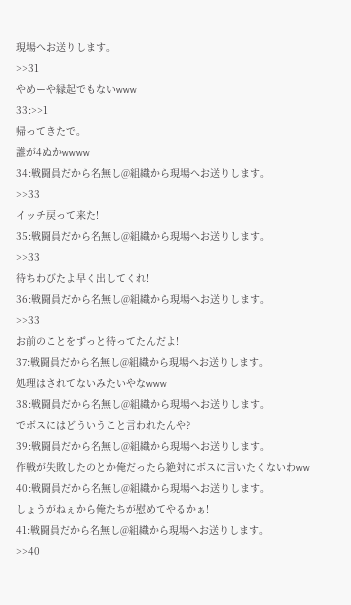現場へお送りします。
>>31
やめーや縁起でもないwww
33:>>1
帰ってきたで。
誰が4ぬかwwww
34:戦闘員だから名無し@組織から現場へお送りします。
>>33
イッチ戻って来た!
35:戦闘員だから名無し@組織から現場へお送りします。
>>33
待ちわびたよ早く出してくれ!
36:戦闘員だから名無し@組織から現場へお送りします。
>>33
お前のことをずっと待ってたんだよ!
37:戦闘員だから名無し@組織から現場へお送りします。
処理はされてないみたいやなwww
38:戦闘員だから名無し@組織から現場へお送りします。
でボスにはどういうこと言われたんや?
39:戦闘員だから名無し@組織から現場へお送りします。
作戦が失敗したのとか俺だったら絶対にボスに言いたくないわww
40:戦闘員だから名無し@組織から現場へお送りします。
しょうがねぇから俺たちが慰めてやるかぁ!
41:戦闘員だから名無し@組織から現場へお送りします。
>>40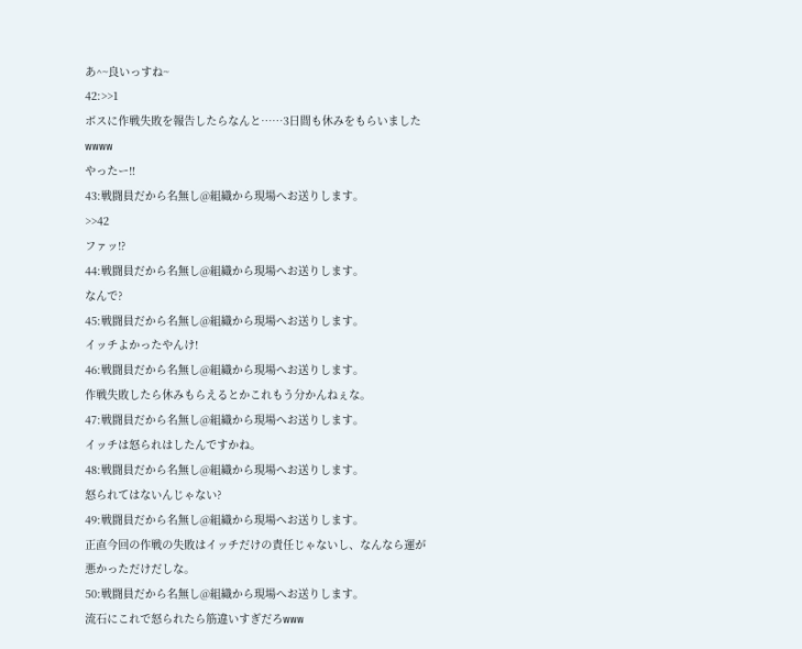あ^~良いっすね~
42:>>1
ボスに作戦失敗を報告したらなんと……3日間も休みをもらいましたwwww
やったー!!
43:戦闘員だから名無し@組織から現場へお送りします。
>>42
ファッ!?
44:戦闘員だから名無し@組織から現場へお送りします。
なんで?
45:戦闘員だから名無し@組織から現場へお送りします。
イッチよかったやんけ!
46:戦闘員だから名無し@組織から現場へお送りします。
作戦失敗したら休みもらえるとかこれもう分かんねぇな。
47:戦闘員だから名無し@組織から現場へお送りします。
イッチは怒られはしたんですかね。
48:戦闘員だから名無し@組織から現場へお送りします。
怒られてはないんじゃない?
49:戦闘員だから名無し@組織から現場へお送りします。
正直今回の作戦の失敗はイッチだけの責任じゃないし、なんなら運が悪かっただけだしな。
50:戦闘員だから名無し@組織から現場へお送りします。
流石にこれで怒られたら筋違いすぎだろwww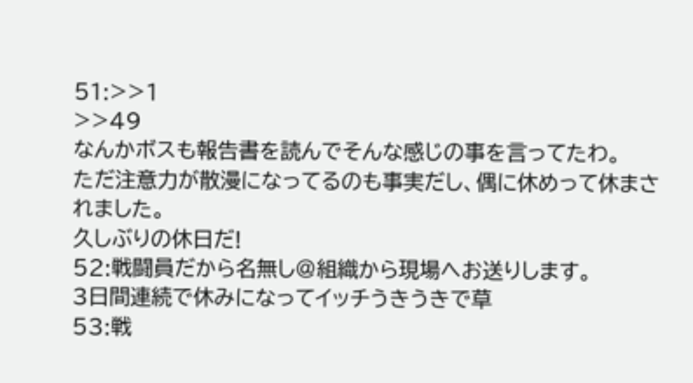51:>>1
>>49
なんかボスも報告書を読んでそんな感じの事を言ってたわ。
ただ注意力が散漫になってるのも事実だし、偶に休めって休まされました。
久しぶりの休日だ!
52:戦闘員だから名無し@組織から現場へお送りします。
3日間連続で休みになってイッチうきうきで草
53:戦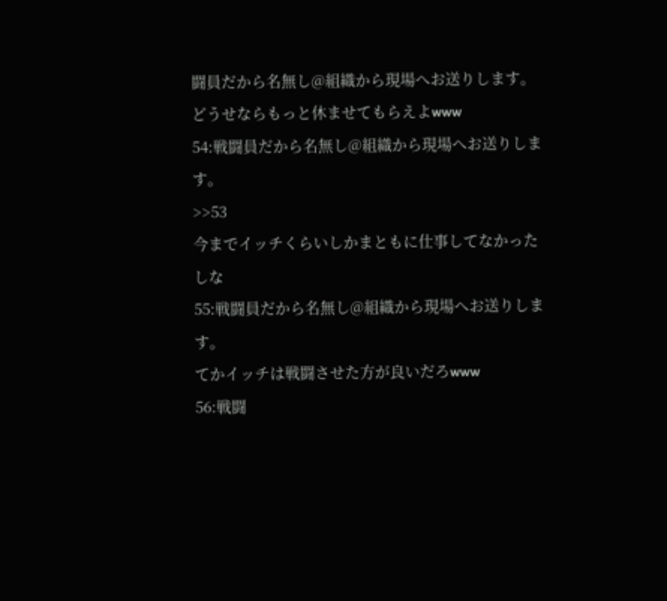闘員だから名無し@組織から現場へお送りします。
どうせならもっと休ませてもらえよwww
54:戦闘員だから名無し@組織から現場へお送りします。
>>53
今までイッチくらいしかまともに仕事してなかったしな
55:戦闘員だから名無し@組織から現場へお送りします。
てかイッチは戦闘させた方が良いだろwww
56:戦闘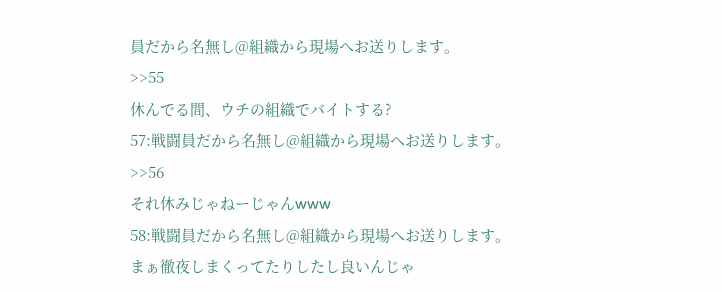員だから名無し@組織から現場へお送りします。
>>55
休んでる間、ウチの組織でバイトする?
57:戦闘員だから名無し@組織から現場へお送りします。
>>56
それ休みじゃねーじゃんwww
58:戦闘員だから名無し@組織から現場へお送りします。
まぁ徹夜しまくってたりしたし良いんじゃ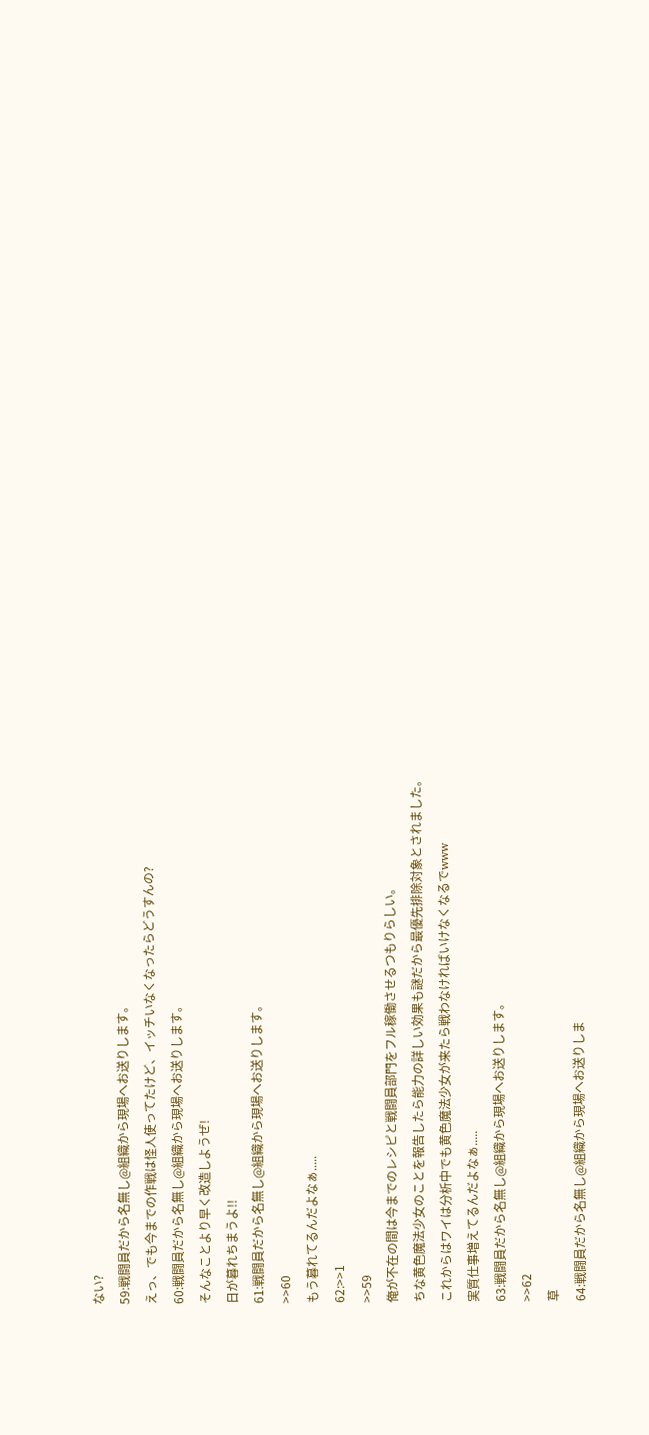ない?
59:戦闘員だから名無し@組織から現場へお送りします。
えっ、でも今までの作戦は怪人使ってたけど、イッチいなくなったらどうすんの?
60:戦闘員だから名無し@組織から現場へお送りします。
そんなことより早く改造しようぜ!
日が暮れちまうよ!!
61:戦闘員だから名無し@組織から現場へお送りします。
>>60
もう暮れてるんだよなぁ.....
62:>>1
>>59
俺が不在の間は今までのレシピと戦闘員部門をフル稼働させるつもりらしい。
ちな黄色魔法少女のことを報告したら能力の詳しい効果も謎だから最優先排除対象とされました。
これからはワイは分析中でも黄色魔法少女が来たら戦わなければいけなくなるでwww
実質仕事増えてるんだよなぁ.....
63:戦闘員だから名無し@組織から現場へお送りします。
>>62
草
64:戦闘員だから名無し@組織から現場へお送りしま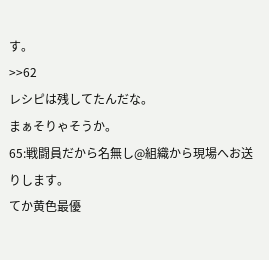す。
>>62
レシピは残してたんだな。
まぁそりゃそうか。
65:戦闘員だから名無し@組織から現場へお送りします。
てか黄色最優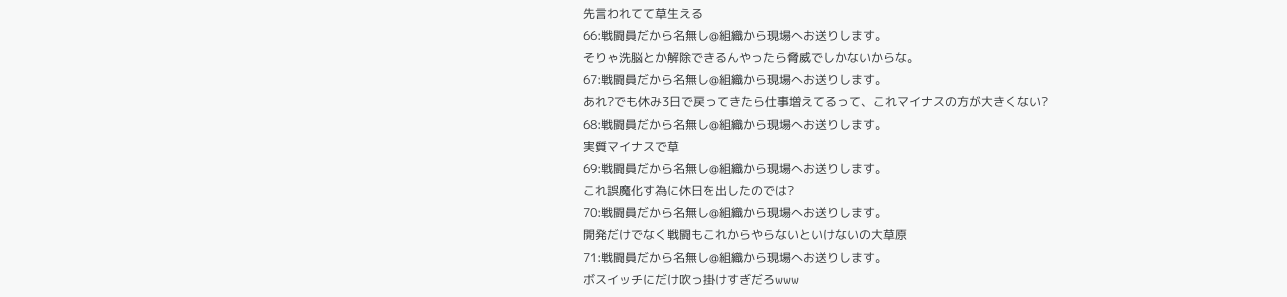先言われてて草生える
66:戦闘員だから名無し@組織から現場へお送りします。
そりゃ洗脳とか解除できるんやったら脅威でしかないからな。
67:戦闘員だから名無し@組織から現場へお送りします。
あれ?でも休み3日で戻ってきたら仕事増えてるって、これマイナスの方が大きくない?
68:戦闘員だから名無し@組織から現場へお送りします。
実質マイナスで草
69:戦闘員だから名無し@組織から現場へお送りします。
これ誤魔化す為に休日を出したのでは?
70:戦闘員だから名無し@組織から現場へお送りします。
開発だけでなく戦闘もこれからやらないといけないの大草原
71:戦闘員だから名無し@組織から現場へお送りします。
ボスイッチにだけ吹っ掛けすぎだろwww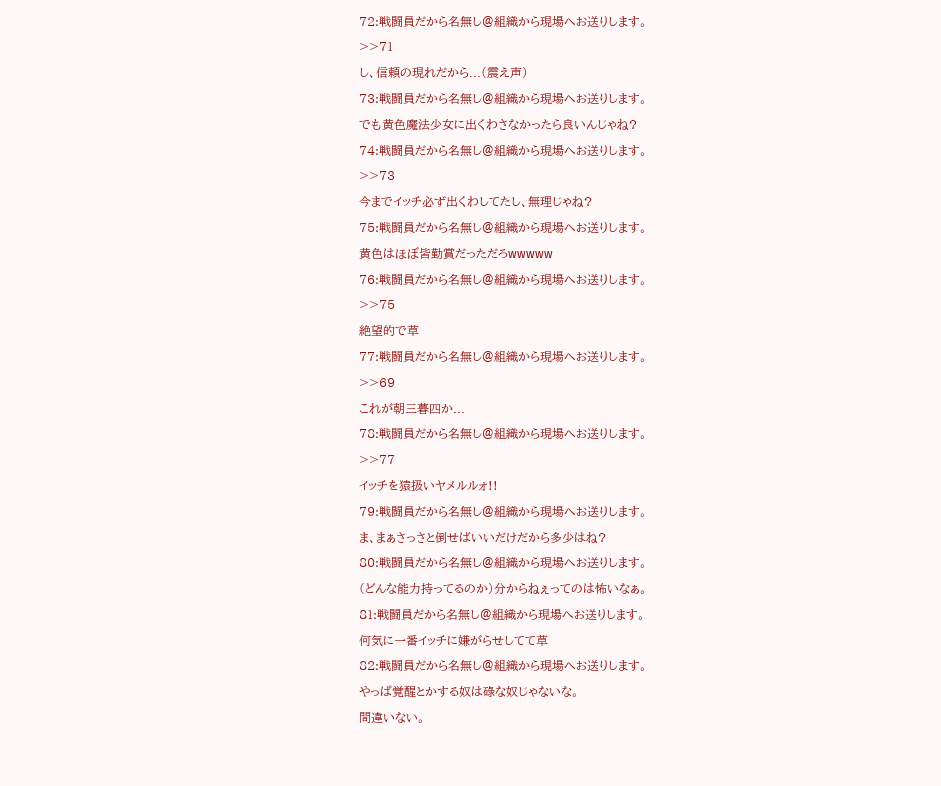72:戦闘員だから名無し@組織から現場へお送りします。
>>71
し、信頼の現れだから...(震え声)
73:戦闘員だから名無し@組織から現場へお送りします。
でも黄色魔法少女に出くわさなかったら良いんじゃね?
74:戦闘員だから名無し@組織から現場へお送りします。
>>73
今までイッチ必ず出くわしてたし、無理じゃね?
75:戦闘員だから名無し@組織から現場へお送りします。
黄色はほぼ皆勤賞だっただろwwwww
76:戦闘員だから名無し@組織から現場へお送りします。
>>75
絶望的で草
77:戦闘員だから名無し@組織から現場へお送りします。
>>69
これが朝三暮四か...
78:戦闘員だから名無し@組織から現場へお送りします。
>>77
イッチを猿扱いヤメルルォ!!
79:戦闘員だから名無し@組織から現場へお送りします。
ま、まぁさっさと倒せばいいだけだから多少はね?
80:戦闘員だから名無し@組織から現場へお送りします。
(どんな能力持ってるのか)分からねぇってのは怖いなぁ。
81:戦闘員だから名無し@組織から現場へお送りします。
何気に一番イッチに嫌がらせしてて草
82:戦闘員だから名無し@組織から現場へお送りします。
やっぱ覚醒とかする奴は碌な奴じゃないな。
間違いない。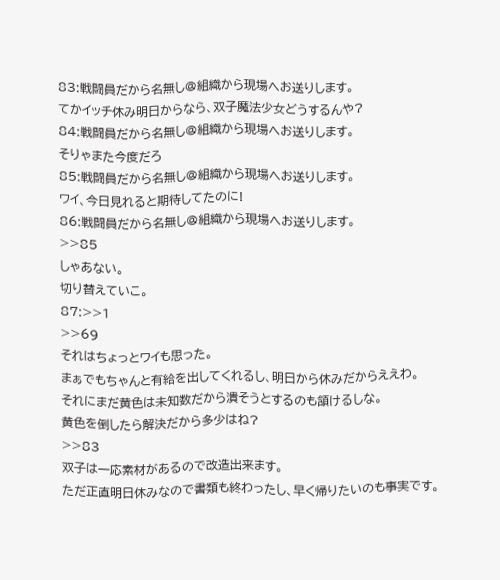83:戦闘員だから名無し@組織から現場へお送りします。
てかイッチ休み明日からなら、双子魔法少女どうするんや?
84:戦闘員だから名無し@組織から現場へお送りします。
そりゃまた今度だろ
85:戦闘員だから名無し@組織から現場へお送りします。
ワイ、今日見れると期待してたのに!
86:戦闘員だから名無し@組織から現場へお送りします。
>>85
しゃあない。
切り替えていこ。
87:>>1
>>69
それはちょっとワイも思った。
まぁでもちゃんと有給を出してくれるし、明日から休みだからええわ。
それにまだ黄色は未知数だから潰そうとするのも頷けるしな。
黄色を倒したら解決だから多少はね?
>>83
双子は一応素材があるので改造出来ます。
ただ正直明日休みなので書類も終わったし、早く帰りたいのも事実です。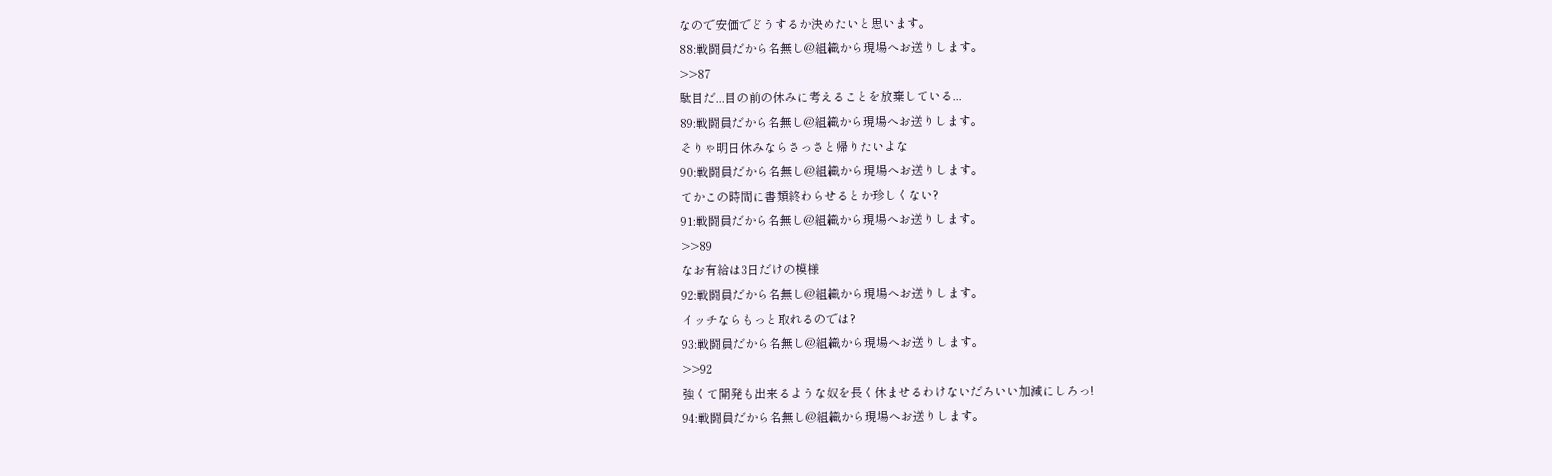なので安価でどうするか決めたいと思います。
88:戦闘員だから名無し@組織から現場へお送りします。
>>87
駄目だ...目の前の休みに考えることを放棄している...
89:戦闘員だから名無し@組織から現場へお送りします。
そりゃ明日休みならさっさと帰りたいよな
90:戦闘員だから名無し@組織から現場へお送りします。
てかこの時間に書類終わらせるとか珍しくない?
91:戦闘員だから名無し@組織から現場へお送りします。
>>89
なお有給は3日だけの模様
92:戦闘員だから名無し@組織から現場へお送りします。
イッチならもっと取れるのでは?
93:戦闘員だから名無し@組織から現場へお送りします。
>>92
強くて開発も出来るような奴を長く休ませるわけないだろいい加減にしろっ!
94:戦闘員だから名無し@組織から現場へお送りします。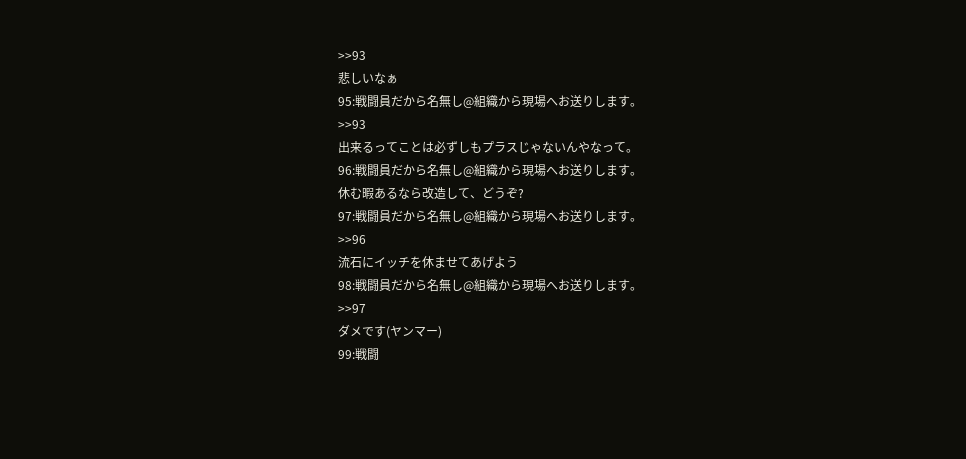>>93
悲しいなぁ
95:戦闘員だから名無し@組織から現場へお送りします。
>>93
出来るってことは必ずしもプラスじゃないんやなって。
96:戦闘員だから名無し@組織から現場へお送りします。
休む暇あるなら改造して、どうぞ?
97:戦闘員だから名無し@組織から現場へお送りします。
>>96
流石にイッチを休ませてあげよう
98:戦闘員だから名無し@組織から現場へお送りします。
>>97
ダメです(ヤンマー)
99:戦闘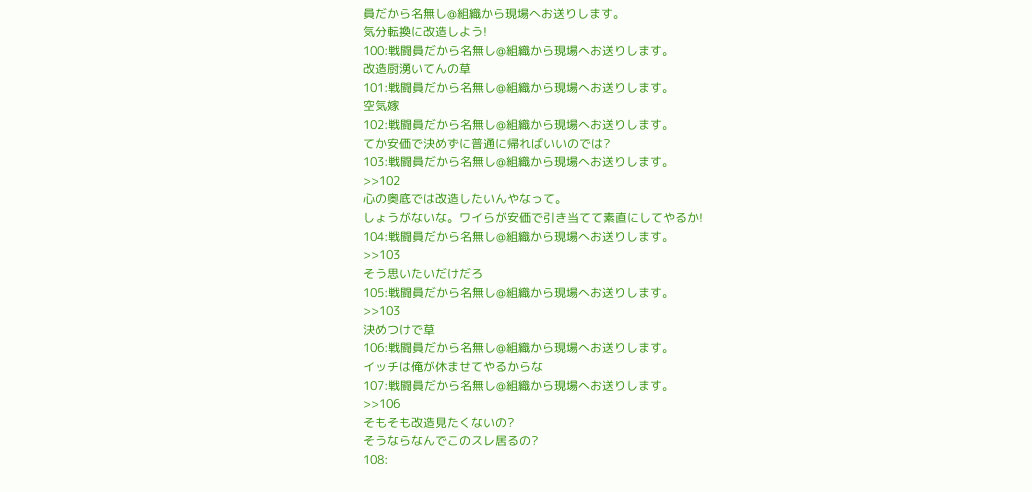員だから名無し@組織から現場へお送りします。
気分転換に改造しよう!
100:戦闘員だから名無し@組織から現場へお送りします。
改造厨湧いてんの草
101:戦闘員だから名無し@組織から現場へお送りします。
空気嫁
102:戦闘員だから名無し@組織から現場へお送りします。
てか安価で決めずに普通に帰ればいいのでは?
103:戦闘員だから名無し@組織から現場へお送りします。
>>102
心の奥底では改造したいんやなって。
しょうがないな。ワイらが安価で引き当てて素直にしてやるか!
104:戦闘員だから名無し@組織から現場へお送りします。
>>103
そう思いたいだけだろ
105:戦闘員だから名無し@組織から現場へお送りします。
>>103
決めつけで草
106:戦闘員だから名無し@組織から現場へお送りします。
イッチは俺が休ませてやるからな
107:戦闘員だから名無し@組織から現場へお送りします。
>>106
そもそも改造見たくないの?
そうならなんでこのスレ居るの?
108: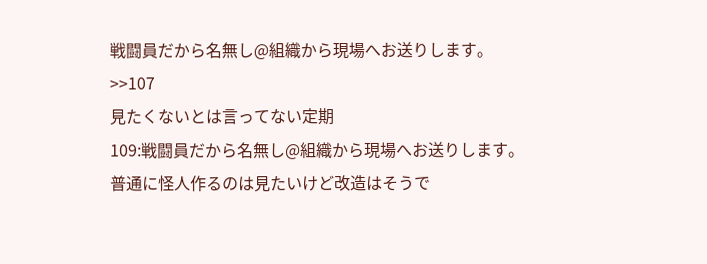戦闘員だから名無し@組織から現場へお送りします。
>>107
見たくないとは言ってない定期
109:戦闘員だから名無し@組織から現場へお送りします。
普通に怪人作るのは見たいけど改造はそうで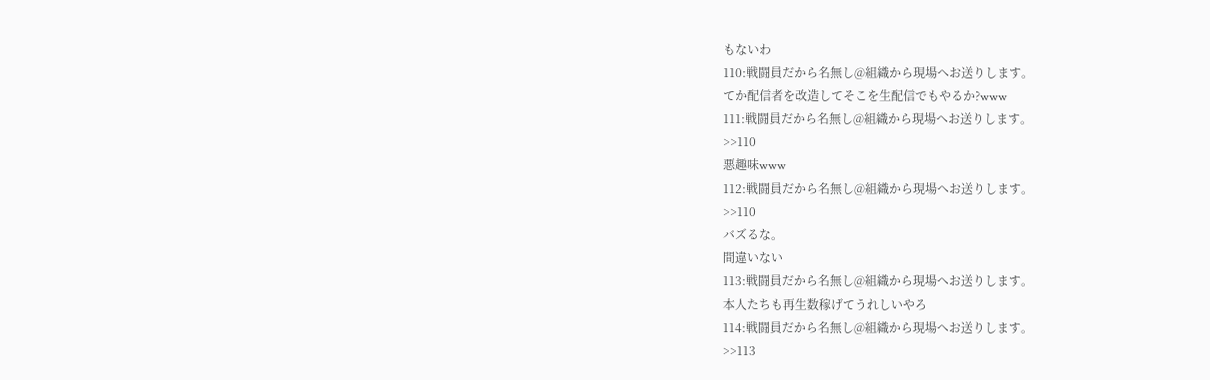もないわ
110:戦闘員だから名無し@組織から現場へお送りします。
てか配信者を改造してそこを生配信でもやるか?www
111:戦闘員だから名無し@組織から現場へお送りします。
>>110
悪趣味www
112:戦闘員だから名無し@組織から現場へお送りします。
>>110
バズるな。
間違いない
113:戦闘員だから名無し@組織から現場へお送りします。
本人たちも再生数稼げてうれしいやろ
114:戦闘員だから名無し@組織から現場へお送りします。
>>113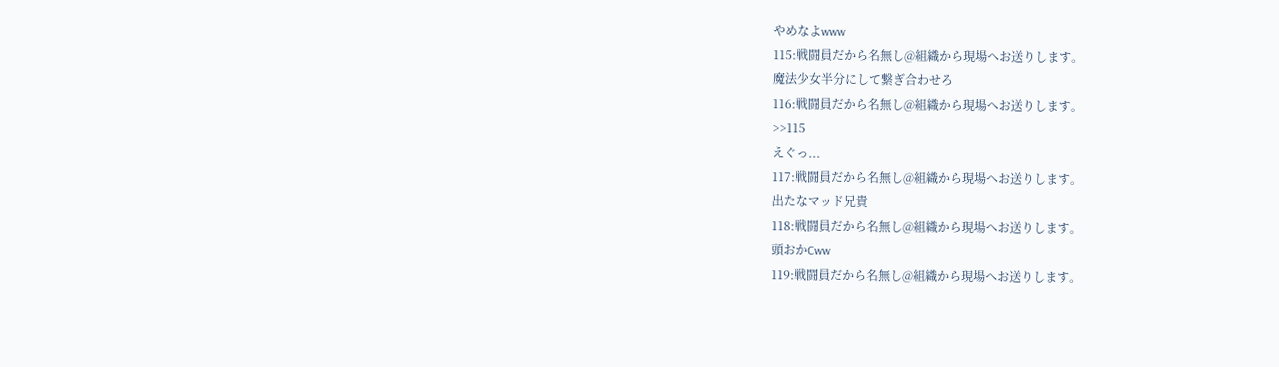やめなよwww
115:戦闘員だから名無し@組織から現場へお送りします。
魔法少女半分にして繋ぎ合わせろ
116:戦闘員だから名無し@組織から現場へお送りします。
>>115
えぐっ...
117:戦闘員だから名無し@組織から現場へお送りします。
出たなマッド兄貴
118:戦闘員だから名無し@組織から現場へお送りします。
頭おかCww
119:戦闘員だから名無し@組織から現場へお送りします。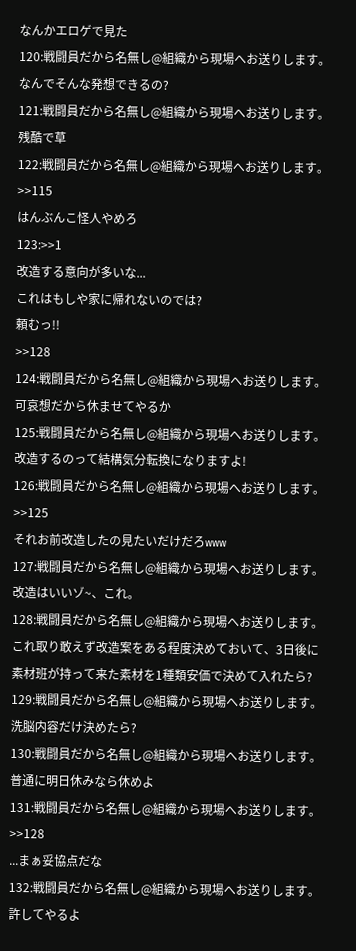なんかエロゲで見た
120:戦闘員だから名無し@組織から現場へお送りします。
なんでそんな発想できるの?
121:戦闘員だから名無し@組織から現場へお送りします。
残酷で草
122:戦闘員だから名無し@組織から現場へお送りします。
>>115
はんぶんこ怪人やめろ
123:>>1
改造する意向が多いな...
これはもしや家に帰れないのでは?
頼むっ!!
>>128
124:戦闘員だから名無し@組織から現場へお送りします。
可哀想だから休ませてやるか
125:戦闘員だから名無し@組織から現場へお送りします。
改造するのって結構気分転換になりますよ!
126:戦闘員だから名無し@組織から現場へお送りします。
>>125
それお前改造したの見たいだけだろwww
127:戦闘員だから名無し@組織から現場へお送りします。
改造はいいゾ~、これ。
128:戦闘員だから名無し@組織から現場へお送りします。
これ取り敢えず改造案をある程度決めておいて、3日後に素材班が持って来た素材を1種類安価で決めて入れたら?
129:戦闘員だから名無し@組織から現場へお送りします。
洗脳内容だけ決めたら?
130:戦闘員だから名無し@組織から現場へお送りします。
普通に明日休みなら休めよ
131:戦闘員だから名無し@組織から現場へお送りします。
>>128
...まぁ妥協点だな
132:戦闘員だから名無し@組織から現場へお送りします。
許してやるよ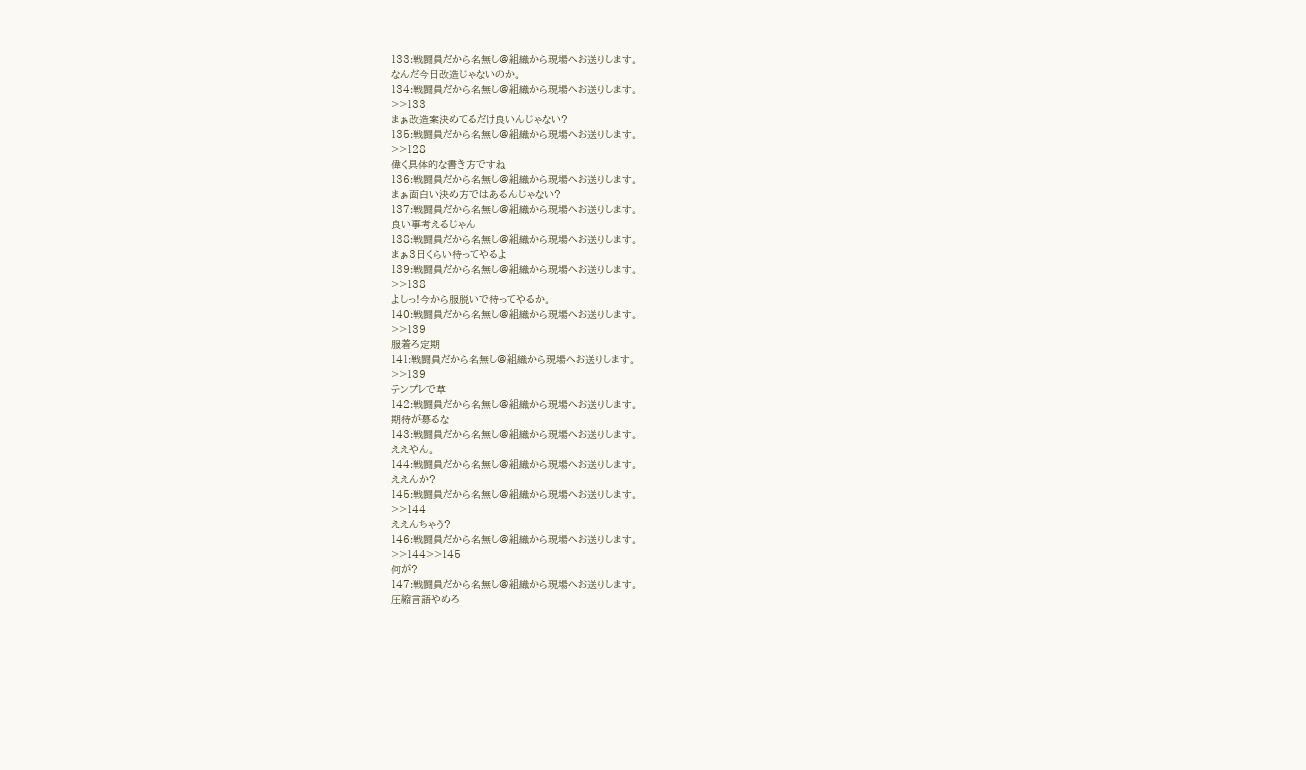133:戦闘員だから名無し@組織から現場へお送りします。
なんだ今日改造じゃないのか。
134:戦闘員だから名無し@組織から現場へお送りします。
>>133
まぁ改造案決めてるだけ良いんじゃない?
135:戦闘員だから名無し@組織から現場へお送りします。
>>128
偉く具体的な書き方ですね
136:戦闘員だから名無し@組織から現場へお送りします。
まぁ面白い決め方ではあるんじゃない?
137:戦闘員だから名無し@組織から現場へお送りします。
良い事考えるじゃん
138:戦闘員だから名無し@組織から現場へお送りします。
まぁ3日くらい待ってやるよ
139:戦闘員だから名無し@組織から現場へお送りします。
>>138
よしっ!今から服脱いで待ってやるか。
140:戦闘員だから名無し@組織から現場へお送りします。
>>139
服着ろ定期
141:戦闘員だから名無し@組織から現場へお送りします。
>>139
テンプレで草
142:戦闘員だから名無し@組織から現場へお送りします。
期待が募るな
143:戦闘員だから名無し@組織から現場へお送りします。
ええやん。
144:戦闘員だから名無し@組織から現場へお送りします。
ええんか?
145:戦闘員だから名無し@組織から現場へお送りします。
>>144
ええんちゃう?
146:戦闘員だから名無し@組織から現場へお送りします。
>>144>>145
何が?
147:戦闘員だから名無し@組織から現場へお送りします。
圧縮言語やめろ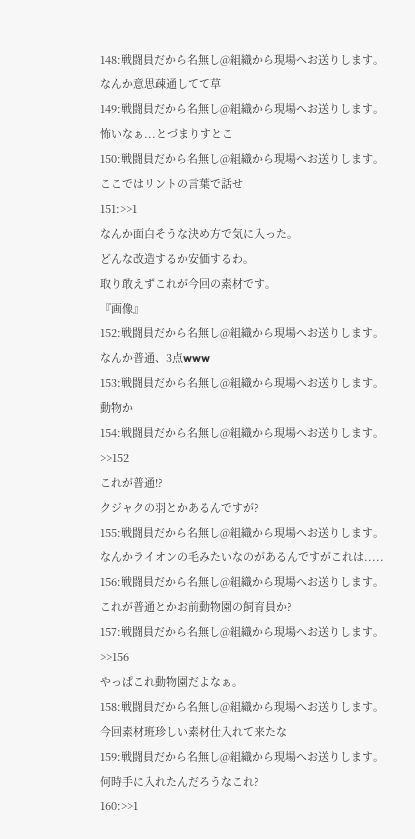148:戦闘員だから名無し@組織から現場へお送りします。
なんか意思疎通してて草
149:戦闘員だから名無し@組織から現場へお送りします。
怖いなぁ...とづまりすとこ
150:戦闘員だから名無し@組織から現場へお送りします。
ここではリントの言葉で話せ
151:>>1
なんか面白そうな決め方で気に入った。
どんな改造するか安価するわ。
取り敢えずこれが今回の素材です。
『画像』
152:戦闘員だから名無し@組織から現場へお送りします。
なんか普通、3点www
153:戦闘員だから名無し@組織から現場へお送りします。
動物か
154:戦闘員だから名無し@組織から現場へお送りします。
>>152
これが普通!?
クジャクの羽とかあるんですが?
155:戦闘員だから名無し@組織から現場へお送りします。
なんかライオンの毛みたいなのがあるんですがこれは.....
156:戦闘員だから名無し@組織から現場へお送りします。
これが普通とかお前動物園の飼育員か?
157:戦闘員だから名無し@組織から現場へお送りします。
>>156
やっぱこれ動物園だよなぁ。
158:戦闘員だから名無し@組織から現場へお送りします。
今回素材班珍しい素材仕入れて来たな
159:戦闘員だから名無し@組織から現場へお送りします。
何時手に入れたんだろうなこれ?
160:>>1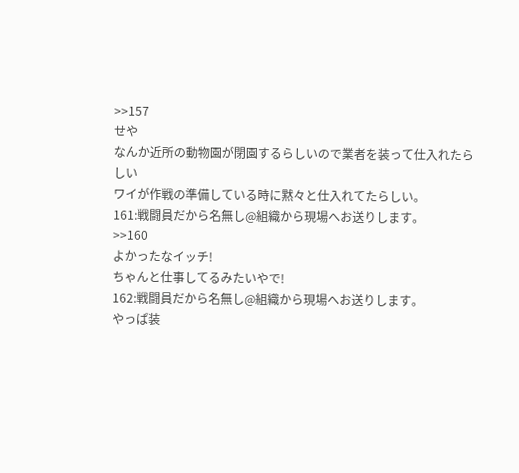>>157
せや
なんか近所の動物園が閉園するらしいので業者を装って仕入れたらしい
ワイが作戦の準備している時に黙々と仕入れてたらしい。
161:戦闘員だから名無し@組織から現場へお送りします。
>>160
よかったなイッチ!
ちゃんと仕事してるみたいやで!
162:戦闘員だから名無し@組織から現場へお送りします。
やっぱ装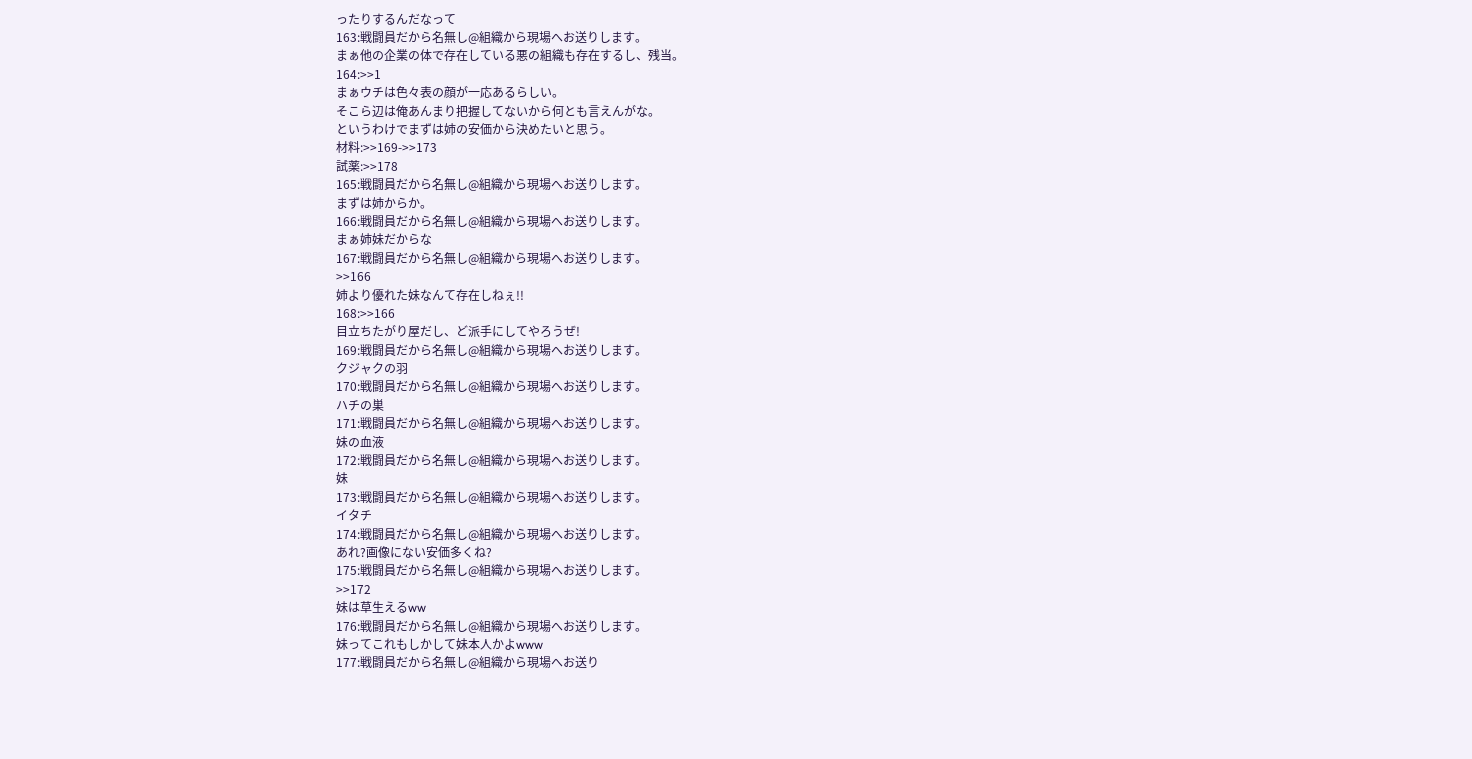ったりするんだなって
163:戦闘員だから名無し@組織から現場へお送りします。
まぁ他の企業の体で存在している悪の組織も存在するし、残当。
164:>>1
まぁウチは色々表の顔が一応あるらしい。
そこら辺は俺あんまり把握してないから何とも言えんがな。
というわけでまずは姉の安価から決めたいと思う。
材料:>>169->>173
試薬:>>178
165:戦闘員だから名無し@組織から現場へお送りします。
まずは姉からか。
166:戦闘員だから名無し@組織から現場へお送りします。
まぁ姉妹だからな
167:戦闘員だから名無し@組織から現場へお送りします。
>>166
姉より優れた妹なんて存在しねぇ!!
168:>>166
目立ちたがり屋だし、ど派手にしてやろうぜ!
169:戦闘員だから名無し@組織から現場へお送りします。
クジャクの羽
170:戦闘員だから名無し@組織から現場へお送りします。
ハチの巣
171:戦闘員だから名無し@組織から現場へお送りします。
妹の血液
172:戦闘員だから名無し@組織から現場へお送りします。
妹
173:戦闘員だから名無し@組織から現場へお送りします。
イタチ
174:戦闘員だから名無し@組織から現場へお送りします。
あれ?画像にない安価多くね?
175:戦闘員だから名無し@組織から現場へお送りします。
>>172
妹は草生えるww
176:戦闘員だから名無し@組織から現場へお送りします。
妹ってこれもしかして妹本人かよwww
177:戦闘員だから名無し@組織から現場へお送り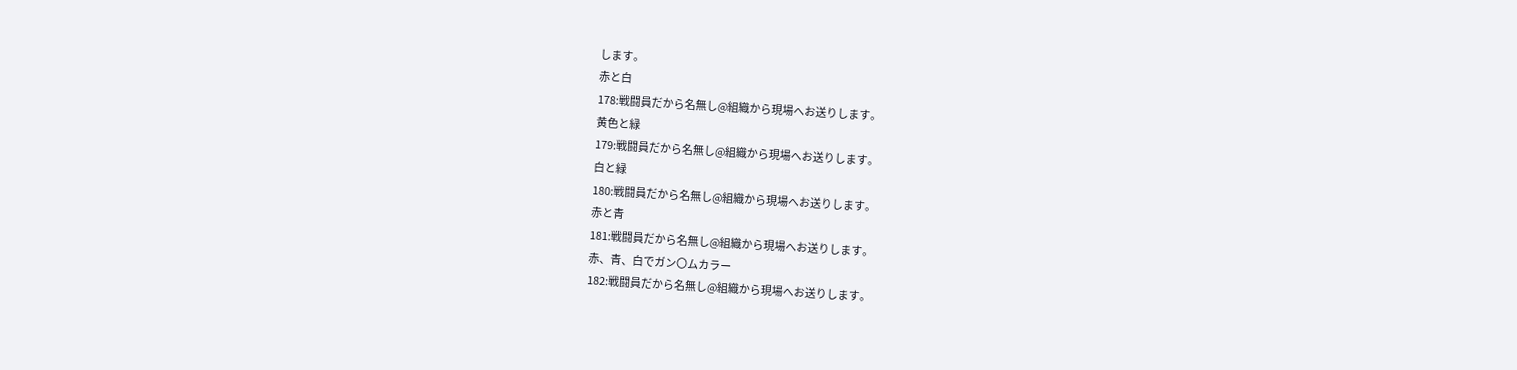します。
赤と白
178:戦闘員だから名無し@組織から現場へお送りします。
黄色と緑
179:戦闘員だから名無し@組織から現場へお送りします。
白と緑
180:戦闘員だから名無し@組織から現場へお送りします。
赤と青
181:戦闘員だから名無し@組織から現場へお送りします。
赤、青、白でガン〇ムカラー
182:戦闘員だから名無し@組織から現場へお送りします。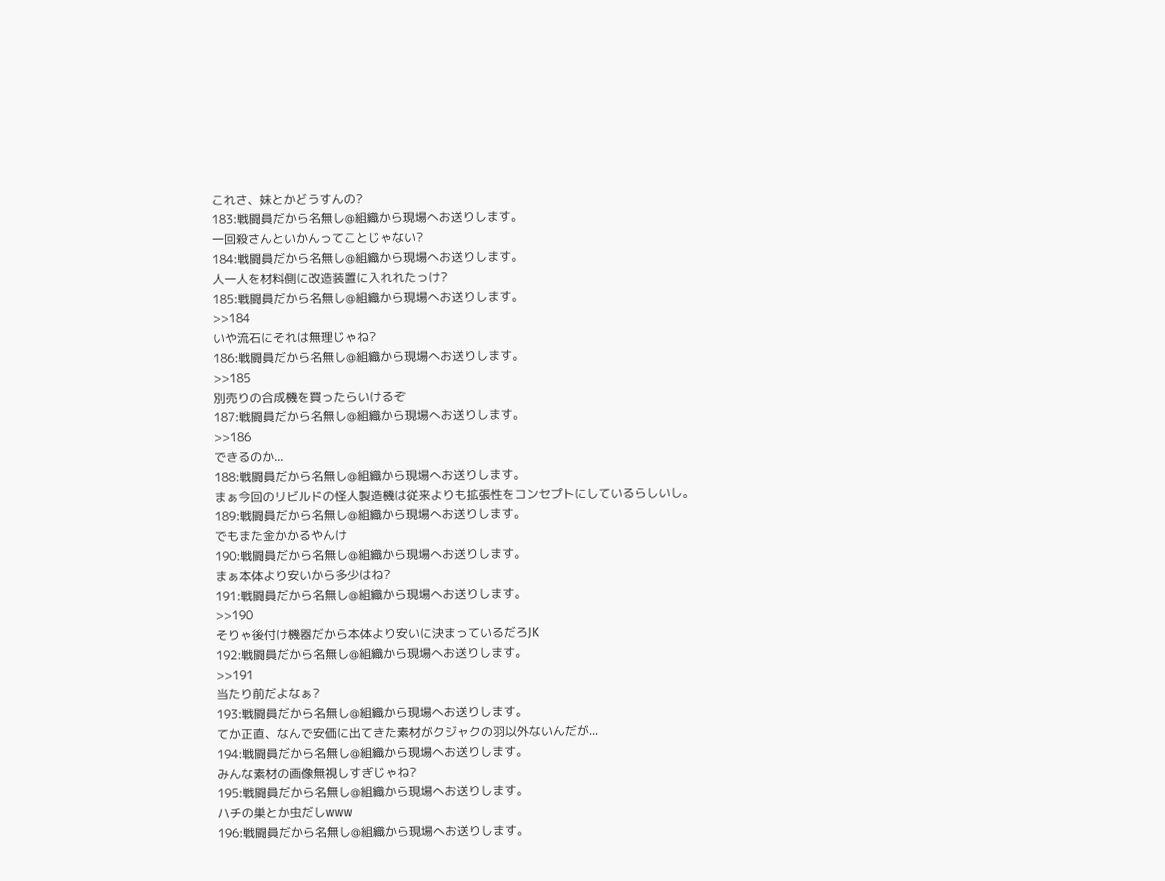これさ、妹とかどうすんの?
183:戦闘員だから名無し@組織から現場へお送りします。
一回殺さんといかんってことじゃない?
184:戦闘員だから名無し@組織から現場へお送りします。
人一人を材料側に改造装置に入れれたっけ?
185:戦闘員だから名無し@組織から現場へお送りします。
>>184
いや流石にそれは無理じゃね?
186:戦闘員だから名無し@組織から現場へお送りします。
>>185
別売りの合成機を買ったらいけるぞ
187:戦闘員だから名無し@組織から現場へお送りします。
>>186
できるのか...
188:戦闘員だから名無し@組織から現場へお送りします。
まぁ今回のリビルドの怪人製造機は従来よりも拡張性をコンセプトにしているらしいし。
189:戦闘員だから名無し@組織から現場へお送りします。
でもまた金かかるやんけ
190:戦闘員だから名無し@組織から現場へお送りします。
まぁ本体より安いから多少はね?
191:戦闘員だから名無し@組織から現場へお送りします。
>>190
そりゃ後付け機器だから本体より安いに決まっているだろJK
192:戦闘員だから名無し@組織から現場へお送りします。
>>191
当たり前だよなぁ?
193:戦闘員だから名無し@組織から現場へお送りします。
てか正直、なんで安価に出てきた素材がクジャクの羽以外ないんだが...
194:戦闘員だから名無し@組織から現場へお送りします。
みんな素材の画像無視しすぎじゃね?
195:戦闘員だから名無し@組織から現場へお送りします。
ハチの巣とか虫だしwww
196:戦闘員だから名無し@組織から現場へお送りします。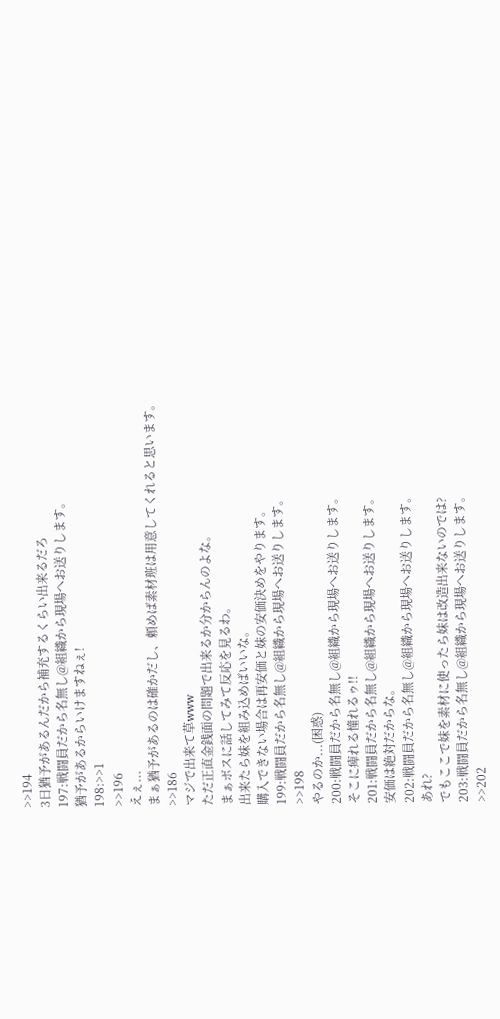>>194
3日猶予があるんだから補充するくらい出来るだろ
197:戦闘員だから名無し@組織から現場へお送りします。
猶予があるからいけますねぇ!
198:>>1
>>196
えぇ...
まぁ猶予があるのは確かだし、頼めば素材班は用意してくれると思います。
>>186
マジで出来て草www
ただ正直金銭面の問題で出来るか分からんのよな。
まぁボスに話してみて反応を見るわ。
出来たら妹を組み込めばいいな。
購入できない場合は再安価と妹の安価決めをやります。
199:戦闘員だから名無し@組織から現場へお送りします。
>>198
やるのか...(困惑)
200:戦闘員だから名無し@組織から現場へお送りします。
そこに痺れる憧れるゥ!!
201:戦闘員だから名無し@組織から現場へお送りします。
安価は絶対だからな。
202:戦闘員だから名無し@組織から現場へお送りします。
あれ?
でもここで妹を素材に使ったら妹は改造出来ないのでは?
203:戦闘員だから名無し@組織から現場へお送りします。
>>202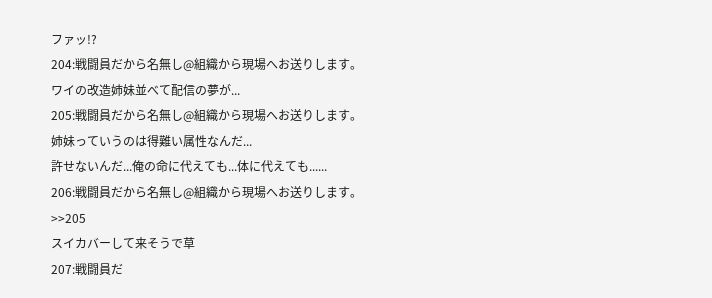ファッ!?
204:戦闘員だから名無し@組織から現場へお送りします。
ワイの改造姉妹並べて配信の夢が...
205:戦闘員だから名無し@組織から現場へお送りします。
姉妹っていうのは得難い属性なんだ...
許せないんだ...俺の命に代えても...体に代えても......
206:戦闘員だから名無し@組織から現場へお送りします。
>>205
スイカバーして来そうで草
207:戦闘員だ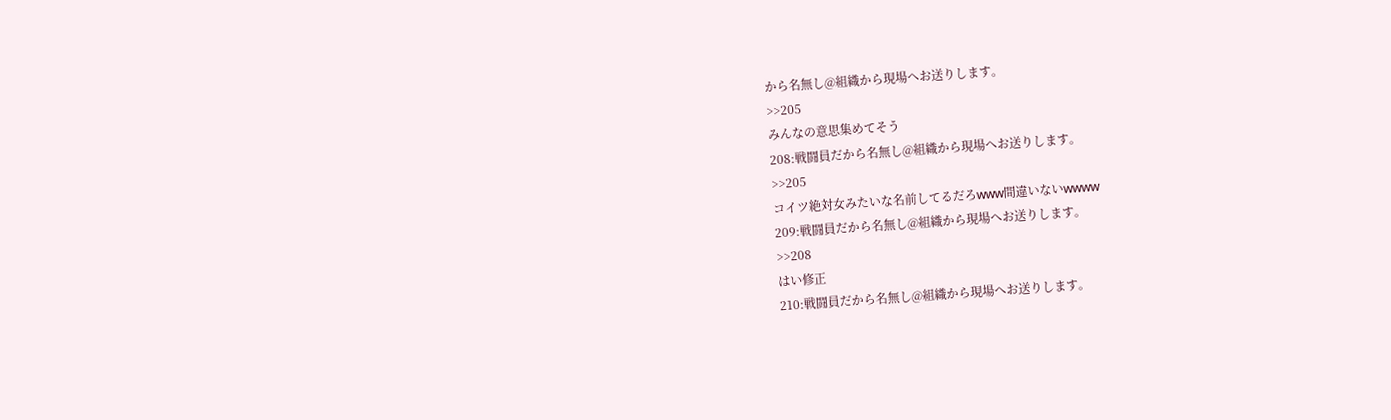から名無し@組織から現場へお送りします。
>>205
みんなの意思集めてそう
208:戦闘員だから名無し@組織から現場へお送りします。
>>205
コイツ絶対女みたいな名前してるだろwww間違いないwwww
209:戦闘員だから名無し@組織から現場へお送りします。
>>208
はい修正
210:戦闘員だから名無し@組織から現場へお送りします。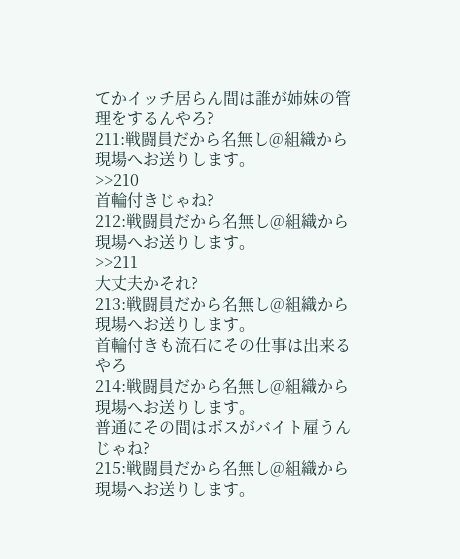てかイッチ居らん間は誰が姉妹の管理をするんやろ?
211:戦闘員だから名無し@組織から現場へお送りします。
>>210
首輪付きじゃね?
212:戦闘員だから名無し@組織から現場へお送りします。
>>211
大丈夫かそれ?
213:戦闘員だから名無し@組織から現場へお送りします。
首輪付きも流石にその仕事は出来るやろ
214:戦闘員だから名無し@組織から現場へお送りします。
普通にその間はボスがバイト雇うんじゃね?
215:戦闘員だから名無し@組織から現場へお送りします。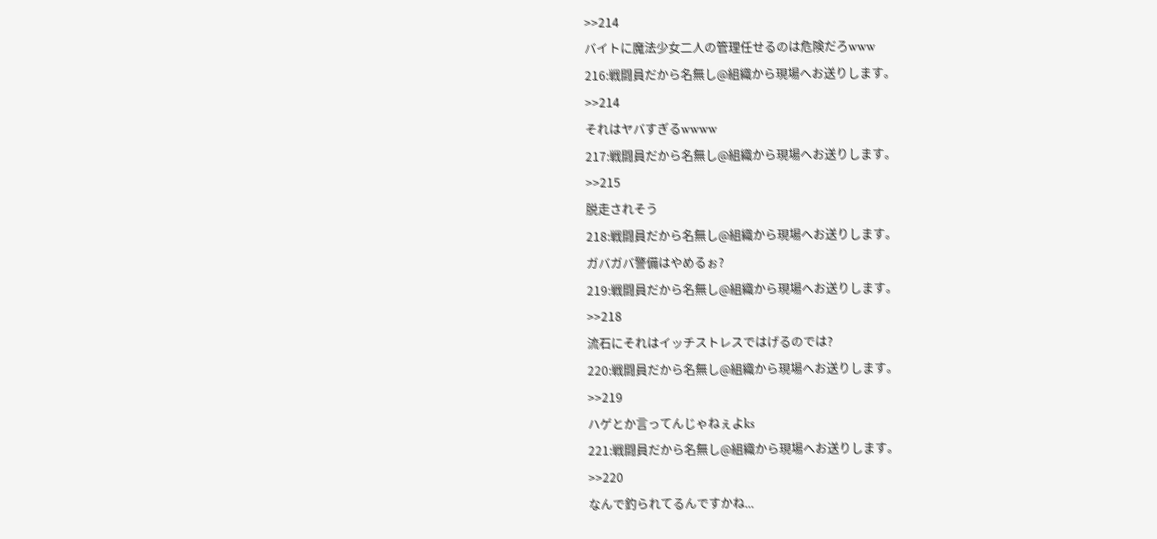>>214
バイトに魔法少女二人の管理任せるのは危険だろwww
216:戦闘員だから名無し@組織から現場へお送りします。
>>214
それはヤバすぎるwwww
217:戦闘員だから名無し@組織から現場へお送りします。
>>215
脱走されそう
218:戦闘員だから名無し@組織から現場へお送りします。
ガバガバ警備はやめるぉ?
219:戦闘員だから名無し@組織から現場へお送りします。
>>218
流石にそれはイッチストレスではげるのでは?
220:戦闘員だから名無し@組織から現場へお送りします。
>>219
ハゲとか言ってんじゃねぇよks
221:戦闘員だから名無し@組織から現場へお送りします。
>>220
なんで釣られてるんですかね...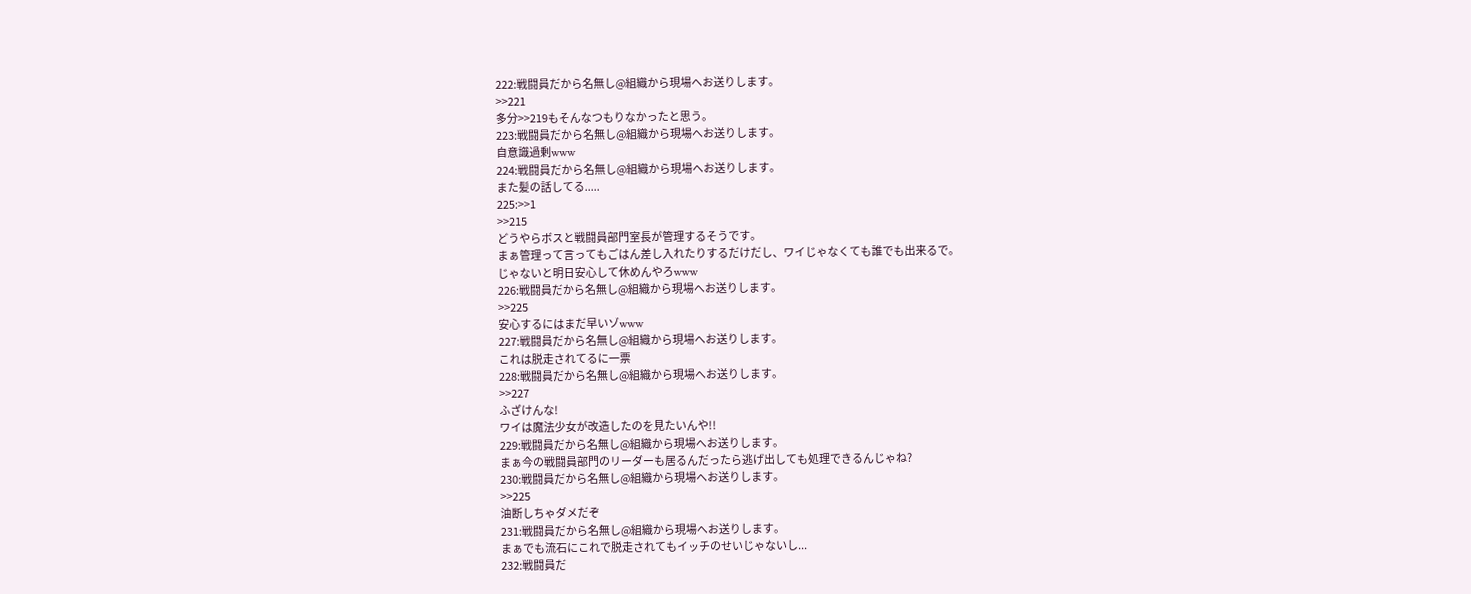222:戦闘員だから名無し@組織から現場へお送りします。
>>221
多分>>219もそんなつもりなかったと思う。
223:戦闘員だから名無し@組織から現場へお送りします。
自意識過剰www
224:戦闘員だから名無し@組織から現場へお送りします。
また髪の話してる.....
225:>>1
>>215
どうやらボスと戦闘員部門室長が管理するそうです。
まぁ管理って言ってもごはん差し入れたりするだけだし、ワイじゃなくても誰でも出来るで。
じゃないと明日安心して休めんやろwww
226:戦闘員だから名無し@組織から現場へお送りします。
>>225
安心するにはまだ早いゾwww
227:戦闘員だから名無し@組織から現場へお送りします。
これは脱走されてるに一票
228:戦闘員だから名無し@組織から現場へお送りします。
>>227
ふざけんな!
ワイは魔法少女が改造したのを見たいんや!!
229:戦闘員だから名無し@組織から現場へお送りします。
まぁ今の戦闘員部門のリーダーも居るんだったら逃げ出しても処理できるんじゃね?
230:戦闘員だから名無し@組織から現場へお送りします。
>>225
油断しちゃダメだぞ
231:戦闘員だから名無し@組織から現場へお送りします。
まぁでも流石にこれで脱走されてもイッチのせいじゃないし...
232:戦闘員だ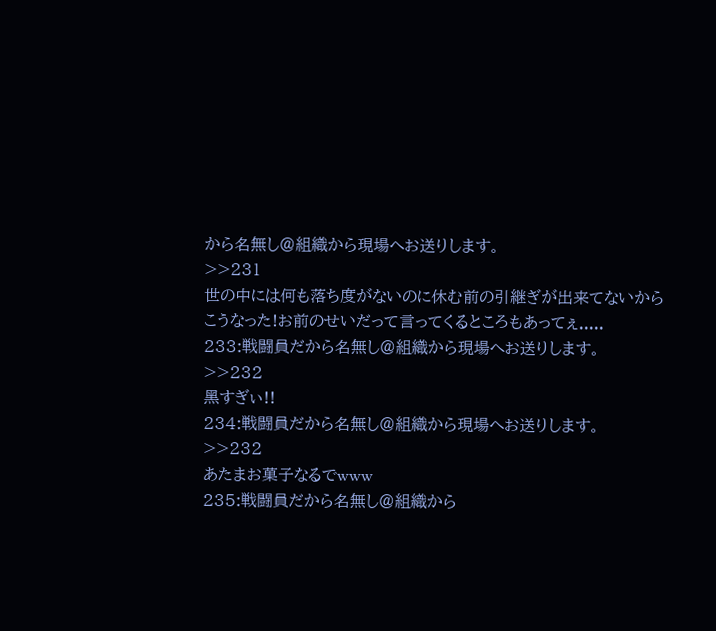から名無し@組織から現場へお送りします。
>>231
世の中には何も落ち度がないのに休む前の引継ぎが出来てないからこうなった!お前のせいだって言ってくるところもあってぇ.....
233:戦闘員だから名無し@組織から現場へお送りします。
>>232
黑すぎぃ!!
234:戦闘員だから名無し@組織から現場へお送りします。
>>232
あたまお菓子なるでwww
235:戦闘員だから名無し@組織から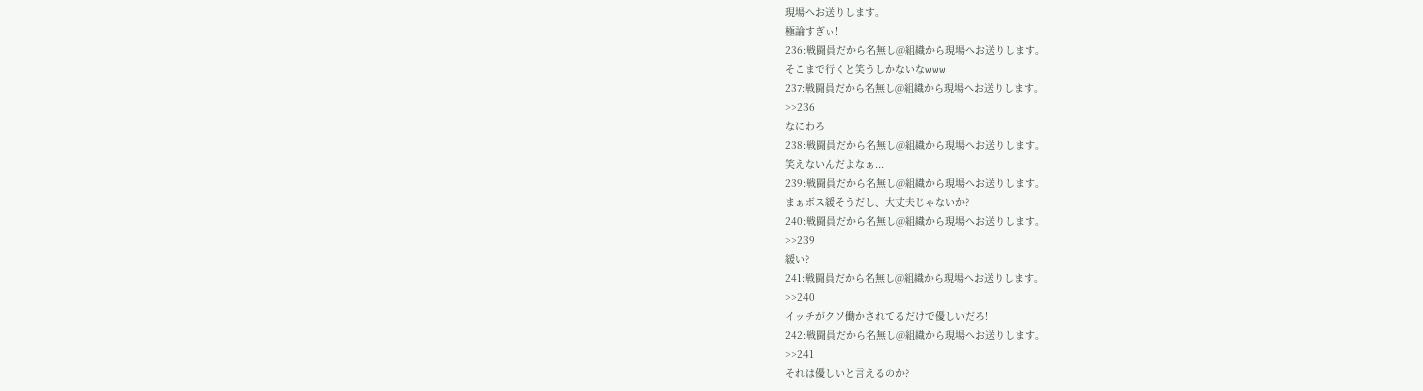現場へお送りします。
極論すぎぃ!
236:戦闘員だから名無し@組織から現場へお送りします。
そこまで行くと笑うしかないなwww
237:戦闘員だから名無し@組織から現場へお送りします。
>>236
なにわろ
238:戦闘員だから名無し@組織から現場へお送りします。
笑えないんだよなぁ...
239:戦闘員だから名無し@組織から現場へお送りします。
まぁボス緩そうだし、大丈夫じゃないか?
240:戦闘員だから名無し@組織から現場へお送りします。
>>239
緩い?
241:戦闘員だから名無し@組織から現場へお送りします。
>>240
イッチがクソ働かされてるだけで優しいだろ!
242:戦闘員だから名無し@組織から現場へお送りします。
>>241
それは優しいと言えるのか?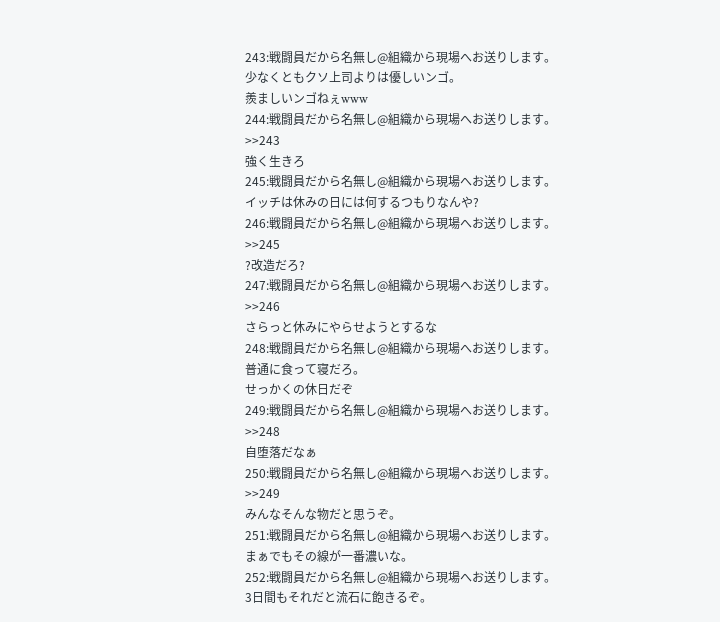243:戦闘員だから名無し@組織から現場へお送りします。
少なくともクソ上司よりは優しいンゴ。
羨ましいンゴねぇwww
244:戦闘員だから名無し@組織から現場へお送りします。
>>243
強く生きろ
245:戦闘員だから名無し@組織から現場へお送りします。
イッチは休みの日には何するつもりなんや?
246:戦闘員だから名無し@組織から現場へお送りします。
>>245
?改造だろ?
247:戦闘員だから名無し@組織から現場へお送りします。
>>246
さらっと休みにやらせようとするな
248:戦闘員だから名無し@組織から現場へお送りします。
普通に食って寝だろ。
せっかくの休日だぞ
249:戦闘員だから名無し@組織から現場へお送りします。
>>248
自堕落だなぁ
250:戦闘員だから名無し@組織から現場へお送りします。
>>249
みんなそんな物だと思うぞ。
251:戦闘員だから名無し@組織から現場へお送りします。
まぁでもその線が一番濃いな。
252:戦闘員だから名無し@組織から現場へお送りします。
3日間もそれだと流石に飽きるぞ。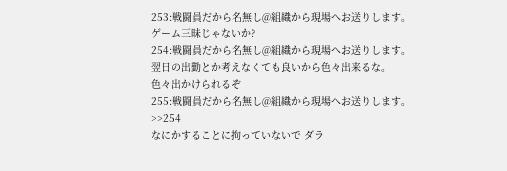253:戦闘員だから名無し@組織から現場へお送りします。
ゲーム三昧じゃないか?
254:戦闘員だから名無し@組織から現場へお送りします。
翌日の出勤とか考えなくても良いから色々出来るな。
色々出かけられるぞ
255:戦闘員だから名無し@組織から現場へお送りします。
>>254
なにかすることに拘っていないで ダラ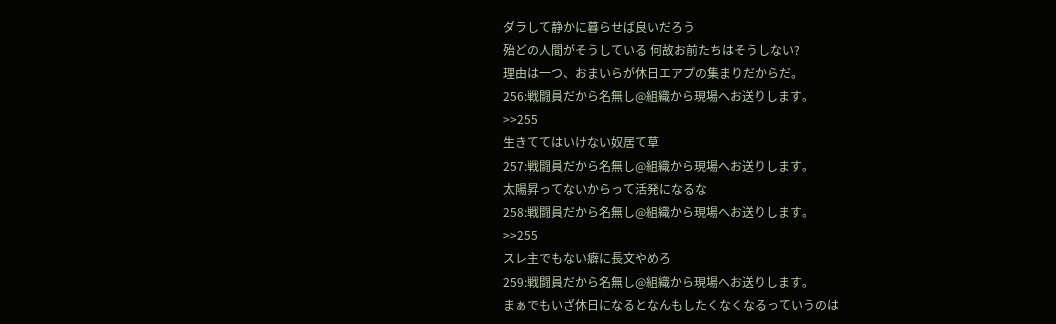ダラして静かに暮らせば良いだろう
殆どの人間がそうしている 何故お前たちはそうしない?
理由は一つ、おまいらが休日エアプの集まりだからだ。
256:戦闘員だから名無し@組織から現場へお送りします。
>>255
生きててはいけない奴居て草
257:戦闘員だから名無し@組織から現場へお送りします。
太陽昇ってないからって活発になるな
258:戦闘員だから名無し@組織から現場へお送りします。
>>255
スレ主でもない癖に長文やめろ
259:戦闘員だから名無し@組織から現場へお送りします。
まぁでもいざ休日になるとなんもしたくなくなるっていうのは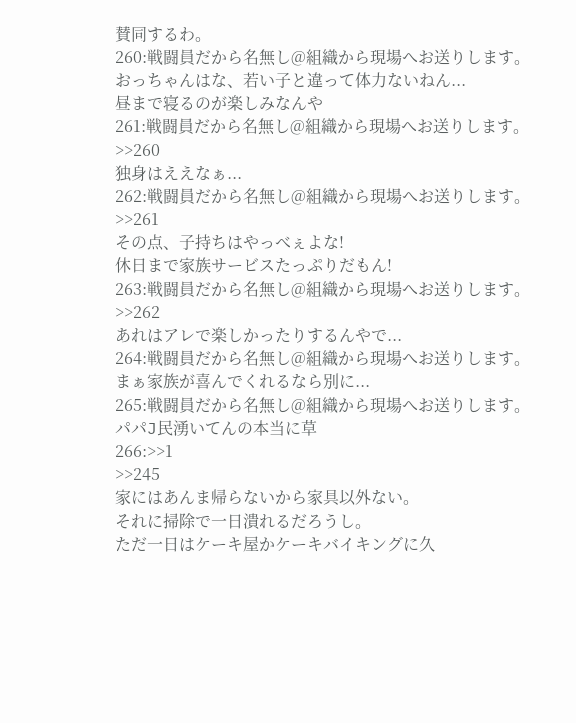賛同するわ。
260:戦闘員だから名無し@組織から現場へお送りします。
おっちゃんはな、若い子と違って体力ないねん...
昼まで寝るのが楽しみなんや
261:戦闘員だから名無し@組織から現場へお送りします。
>>260
独身はええなぁ...
262:戦闘員だから名無し@組織から現場へお送りします。
>>261
その点、子持ちはやっべぇよな!
休日まで家族サービスたっぷりだもん!
263:戦闘員だから名無し@組織から現場へお送りします。
>>262
あれはアレで楽しかったりするんやで...
264:戦闘員だから名無し@組織から現場へお送りします。
まぁ家族が喜んでくれるなら別に...
265:戦闘員だから名無し@組織から現場へお送りします。
パパJ民湧いてんの本当に草
266:>>1
>>245
家にはあんま帰らないから家具以外ない。
それに掃除で一日潰れるだろうし。
ただ一日はケーキ屋かケーキバイキングに久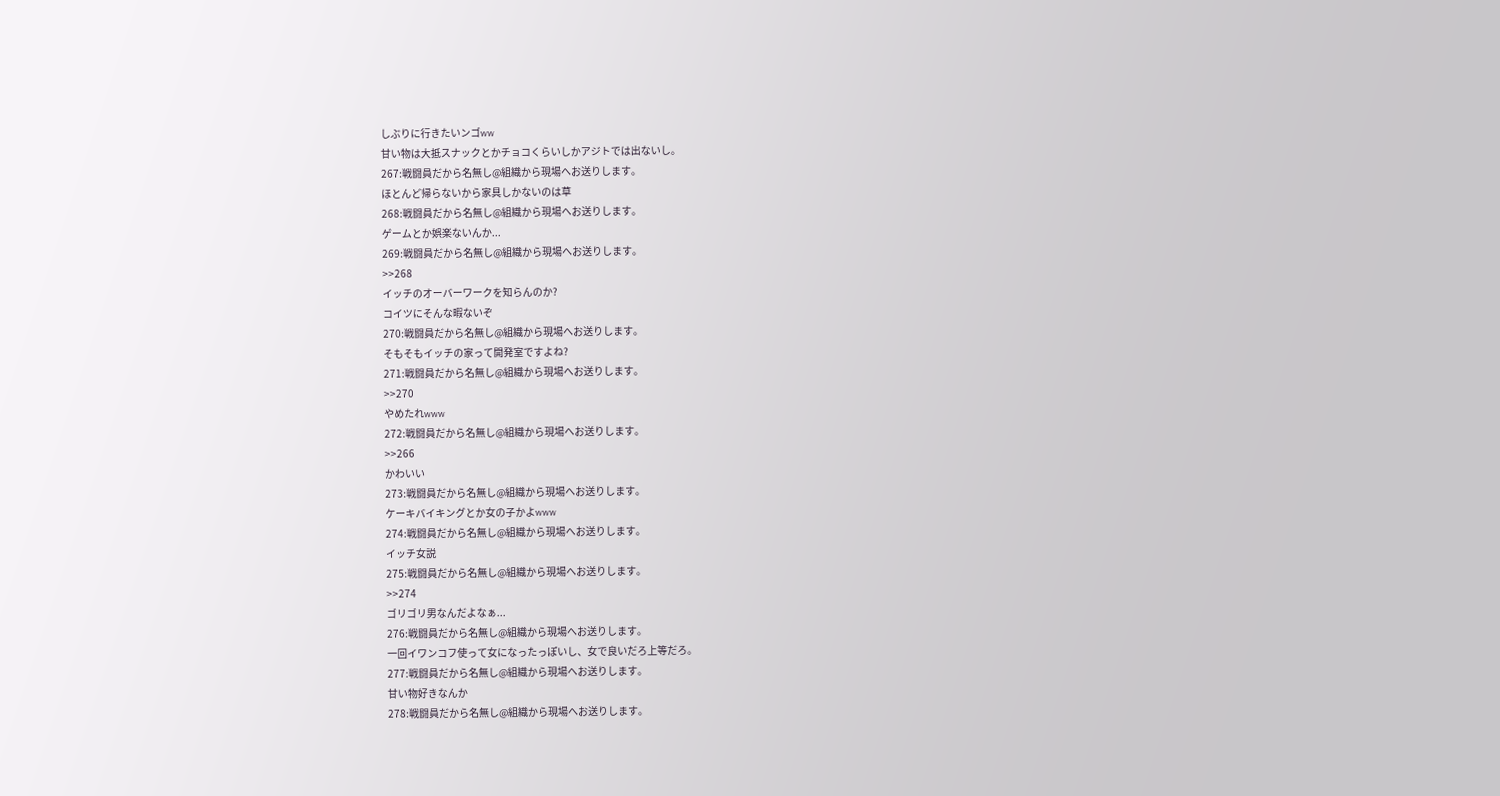しぶりに行きたいンゴww
甘い物は大抵スナックとかチョコくらいしかアジトでは出ないし。
267:戦闘員だから名無し@組織から現場へお送りします。
ほとんど帰らないから家具しかないのは草
268:戦闘員だから名無し@組織から現場へお送りします。
ゲームとか娯楽ないんか...
269:戦闘員だから名無し@組織から現場へお送りします。
>>268
イッチのオーバーワークを知らんのか?
コイツにそんな暇ないぞ
270:戦闘員だから名無し@組織から現場へお送りします。
そもそもイッチの家って開発室ですよね?
271:戦闘員だから名無し@組織から現場へお送りします。
>>270
やめたれwww
272:戦闘員だから名無し@組織から現場へお送りします。
>>266
かわいい
273:戦闘員だから名無し@組織から現場へお送りします。
ケーキバイキングとか女の子かよwww
274:戦闘員だから名無し@組織から現場へお送りします。
イッチ女説
275:戦闘員だから名無し@組織から現場へお送りします。
>>274
ゴリゴリ男なんだよなぁ...
276:戦闘員だから名無し@組織から現場へお送りします。
一回イワンコフ使って女になったっぽいし、女で良いだろ上等だろ。
277:戦闘員だから名無し@組織から現場へお送りします。
甘い物好きなんか
278:戦闘員だから名無し@組織から現場へお送りします。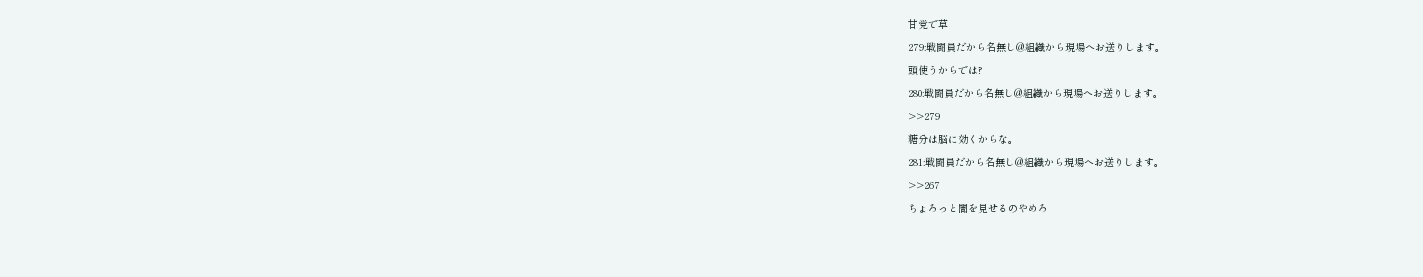甘党で草
279:戦闘員だから名無し@組織から現場へお送りします。
頭使うからでは?
280:戦闘員だから名無し@組織から現場へお送りします。
>>279
糖分は脳に効くからな。
281:戦闘員だから名無し@組織から現場へお送りします。
>>267
ちょろっと闇を見せるのやめろ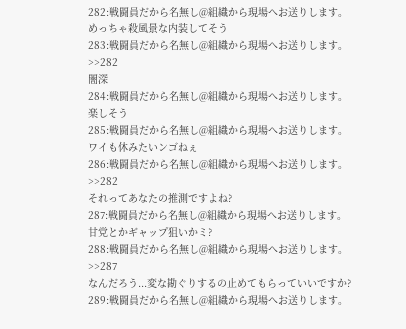282:戦闘員だから名無し@組織から現場へお送りします。
めっちゃ殺風景な内装してそう
283:戦闘員だから名無し@組織から現場へお送りします。
>>282
闇深
284:戦闘員だから名無し@組織から現場へお送りします。
楽しそう
285:戦闘員だから名無し@組織から現場へお送りします。
ワイも休みたいンゴねぇ
286:戦闘員だから名無し@組織から現場へお送りします。
>>282
それってあなたの推測ですよね?
287:戦闘員だから名無し@組織から現場へお送りします。
甘党とかギャップ狙いかミ?
288:戦闘員だから名無し@組織から現場へお送りします。
>>287
なんだろう...変な勘ぐりするの止めてもらっていいですか?
289:戦闘員だから名無し@組織から現場へお送りします。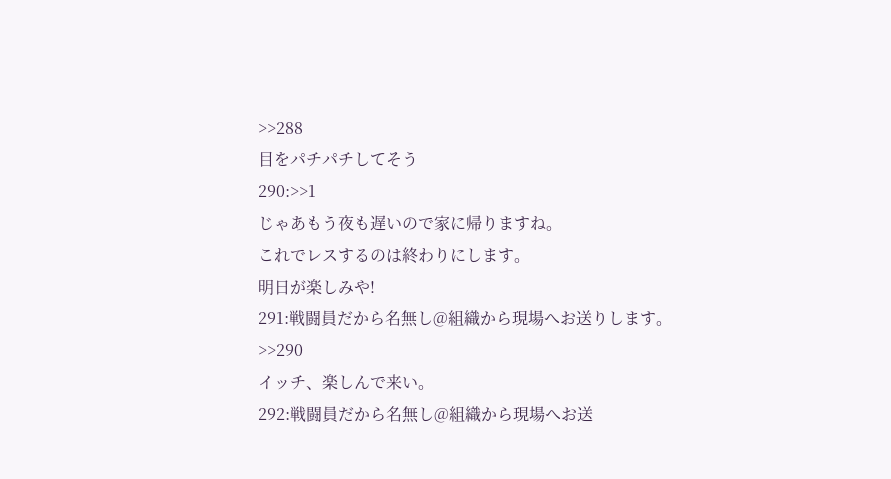>>288
目をパチパチしてそう
290:>>1
じゃあもう夜も遅いので家に帰りますね。
これでレスするのは終わりにします。
明日が楽しみや!
291:戦闘員だから名無し@組織から現場へお送りします。
>>290
イッチ、楽しんで来い。
292:戦闘員だから名無し@組織から現場へお送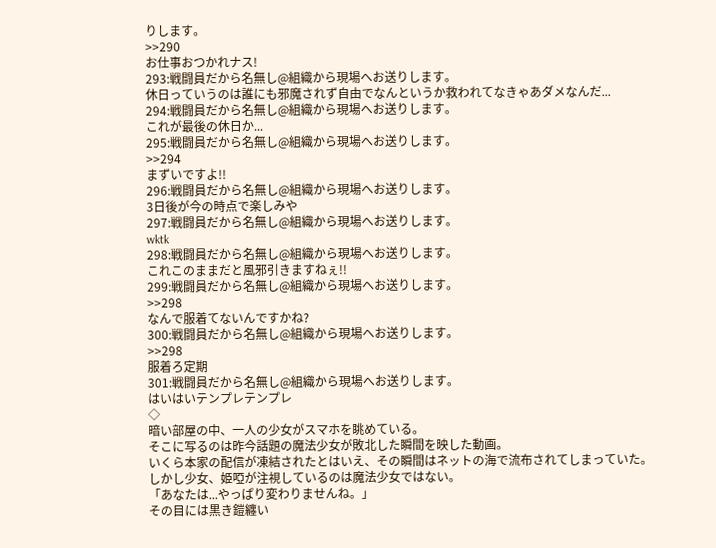りします。
>>290
お仕事おつかれナス!
293:戦闘員だから名無し@組織から現場へお送りします。
休日っていうのは誰にも邪魔されず自由でなんというか救われてなきゃあダメなんだ...
294:戦闘員だから名無し@組織から現場へお送りします。
これが最後の休日か...
295:戦闘員だから名無し@組織から現場へお送りします。
>>294
まずいですよ!!
296:戦闘員だから名無し@組織から現場へお送りします。
3日後が今の時点で楽しみや
297:戦闘員だから名無し@組織から現場へお送りします。
wktk
298:戦闘員だから名無し@組織から現場へお送りします。
これこのままだと風邪引きますねぇ!!
299:戦闘員だから名無し@組織から現場へお送りします。
>>298
なんで服着てないんですかね?
300:戦闘員だから名無し@組織から現場へお送りします。
>>298
服着ろ定期
301:戦闘員だから名無し@組織から現場へお送りします。
はいはいテンプレテンプレ
◇
暗い部屋の中、一人の少女がスマホを眺めている。
そこに写るのは昨今話題の魔法少女が敗北した瞬間を映した動画。
いくら本家の配信が凍結されたとはいえ、その瞬間はネットの海で流布されてしまっていた。
しかし少女、姫啞が注視しているのは魔法少女ではない。
「あなたは...やっぱり変わりませんね。」
その目には黒き鎧纏い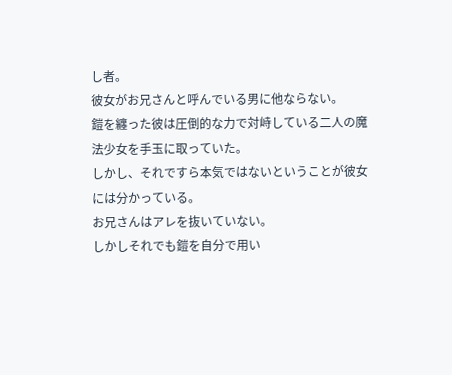し者。
彼女がお兄さんと呼んでいる男に他ならない。
鎧を纏った彼は圧倒的な力で対峙している二人の魔法少女を手玉に取っていた。
しかし、それですら本気ではないということが彼女には分かっている。
お兄さんはアレを抜いていない。
しかしそれでも鎧を自分で用い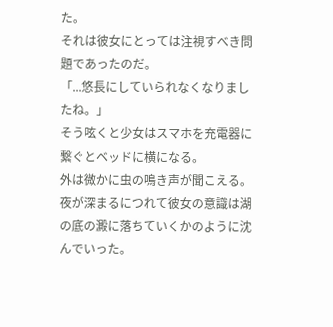た。
それは彼女にとっては注視すべき問題であったのだ。
「...悠長にしていられなくなりましたね。」
そう呟くと少女はスマホを充電器に繋ぐとベッドに横になる。
外は微かに虫の鳴き声が聞こえる。
夜が深まるにつれて彼女の意識は湖の底の澱に落ちていくかのように沈んでいった。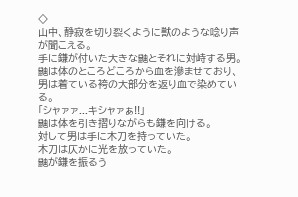◇
山中、静寂を切り裂くように獣のような唸り声が聞こえる。
手に鎌が付いた大きな鼬とそれに対峙する男。
鼬は体のところどころから血を滲ませており、男は着ている袴の大部分を返り血で染めている。
「シャァァ...キシャァぁ!!」
鼬は体を引き摺りながらも鎌を向ける。
対して男は手に木刀を持っていた。
木刀は仄かに光を放っていた。
鼬が鎌を振るう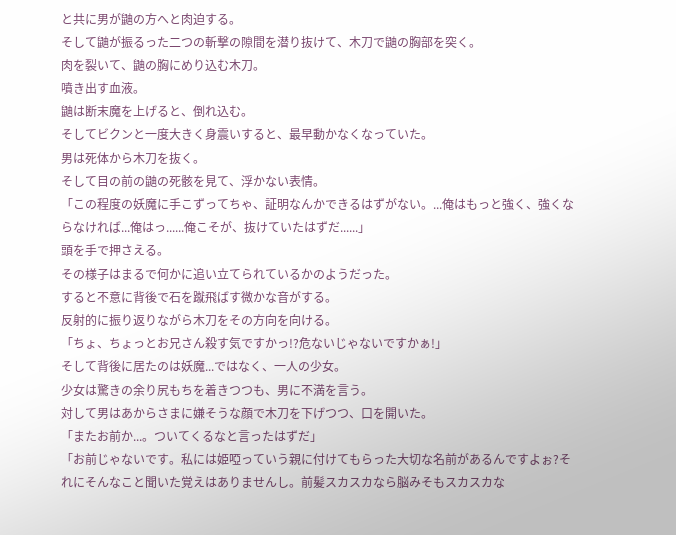と共に男が鼬の方へと肉迫する。
そして鼬が振るった二つの斬撃の隙間を潜り抜けて、木刀で鼬の胸部を突く。
肉を裂いて、鼬の胸にめり込む木刀。
噴き出す血液。
鼬は断末魔を上げると、倒れ込む。
そしてビクンと一度大きく身震いすると、最早動かなくなっていた。
男は死体から木刀を抜く。
そして目の前の鼬の死骸を見て、浮かない表情。
「この程度の妖魔に手こずってちゃ、証明なんかできるはずがない。...俺はもっと強く、強くならなければ...俺はっ......俺こそが、抜けていたはずだ......」
頭を手で押さえる。
その様子はまるで何かに追い立てられているかのようだった。
すると不意に背後で石を蹴飛ばす微かな音がする。
反射的に振り返りながら木刀をその方向を向ける。
「ちょ、ちょっとお兄さん殺す気ですかっ!?危ないじゃないですかぁ!」
そして背後に居たのは妖魔...ではなく、一人の少女。
少女は驚きの余り尻もちを着きつつも、男に不満を言う。
対して男はあからさまに嫌そうな顔で木刀を下げつつ、口を開いた。
「またお前か...。ついてくるなと言ったはずだ」
「お前じゃないです。私には姫啞っていう親に付けてもらった大切な名前があるんですよぉ?それにそんなこと聞いた覚えはありませんし。前髪スカスカなら脳みそもスカスカな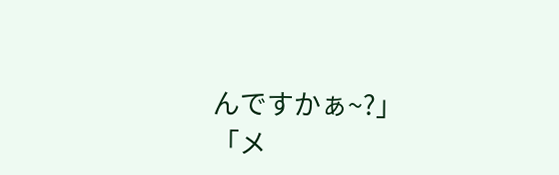んですかぁ~?」
「メ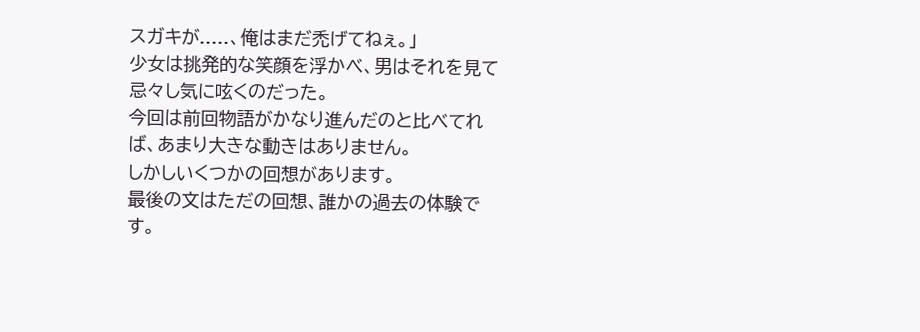スガキが.....、俺はまだ禿げてねぇ。」
少女は挑発的な笑顔を浮かべ、男はそれを見て忌々し気に呟くのだった。
今回は前回物語がかなり進んだのと比べてれば、あまり大きな動きはありません。
しかしいくつかの回想があります。
最後の文はただの回想、誰かの過去の体験です。